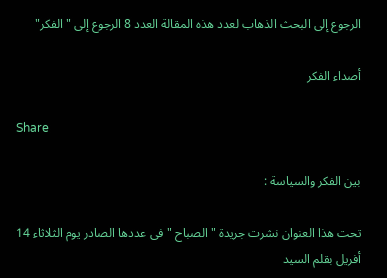الرجوع إلى البحث الذهاب لعدد هذه المقالة العدد 8 الرجوع إلى "الفكر"

أصداء الفكر

Share

بين الفكر والسياسة :

تحت هذا العنوان نشرت جريدة " الصباح " فى عددها الصادر يوم الثلاثاء 14 أفريل بقلم السيد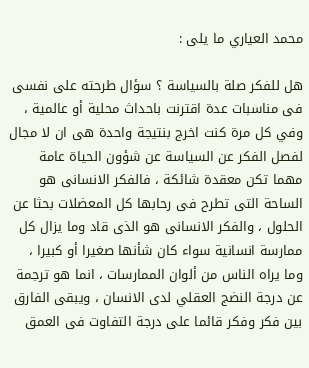محمد العياري ما يلى :

هل للفكر صلة بالسياسة ؟ سؤال طرحته على نفسى فى مناسبات عدة اقترنت باحداث محلية أو عالمية ، وفي كل مرة كنت اخرج بنتيجة واحدة هى ان لا مجال لفصل الفكر عن السياسة عن شؤون الحياة عامة مهما تكن معقدة شائكة ، فالفكر الانسانى هو الساحة التى تطرح فى رحابها كل المعضلات بحثا عن الحلول ، والفكر الانسانى هو الذى قاد وما يزال كل ممارسة انسانية سواء كان شأنها صغيرا أو كبيرا ، وما يراه الناس من ألوان الممارسات ، انما هو ترجمة عن درجة النضج العقلي لدى الانسان ، ويبقى الفارق بين فكر وفكر قائما على درجة التفاوت فى العمق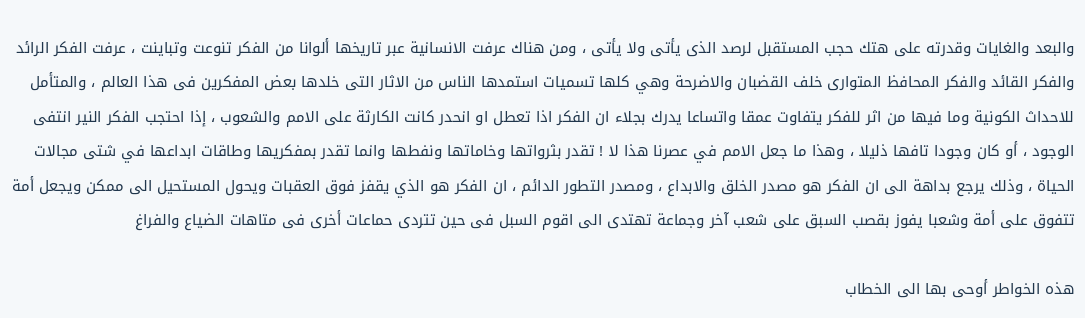والبعد والغايات وقدرته على هتك حجب المستقبل لرصد الذى يأتى ولا يأتى ، ومن هناك عرفت الانسانية عبر تاريخها ألوانا من الفكر تنوعت وتباينت ، عرفت الفكر الرائد والفكر القائد والفكر المحافظ المتوارى خلف القضبان والاضرحة وهي كلها تسميات استمدها الناس من الاثار التى خلدها بعض المفكرين فى هذا العالم ، والمتأمل للاحداث الكونية وما فيها من اثر للفكر يتفاوت عمقا واتساعا يدرك بجلاء ان الفكر اذا تعطل او انحدر كانت الكارثة على الامم والشعوب ، إذا احتجب الفكر النير انتفى الوجود ، أو كان وجودا تافها ذليلا ، وهذا ما جعل الامم في عصرنا هذا لا ! تقدر بثرواتها وخاماتها ونفطها وانما تقدر بمفكريها وطاقات ابداعها في شتى مجالات الحياة ، وذلك يرجع بداهة الى ان الفكر هو مصدر الخلق والابداع ، ومصدر التطور الدائم ، ان الفكر هو الذي يقفز فوق العقبات ويحول المستحيل الى ممكن ويجعل أمة تتفوق على أمة وشعبا يفوز بقصب السبق على شعب آخر وجماعة تهتدى الى اقوم السبل فى حين تتردى حماعات أخرى فى متاهات الضياع والفراغ

هذه الخواطر أوحى بها الى الخطاب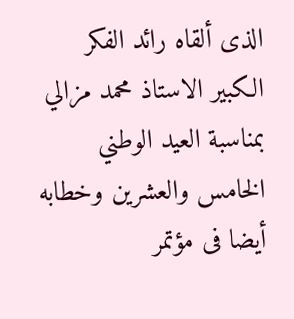الذى ألقاه رائد الفكر الكبير الاستاذ محمد مزالي بمناسبة العيد الوطني الخامس والعشرين وخطابه أيضا فى مؤتمر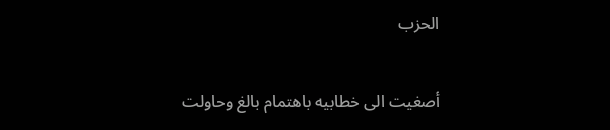الحزب

أصغيت الى خطابيه باهتمام بالغ وحاولت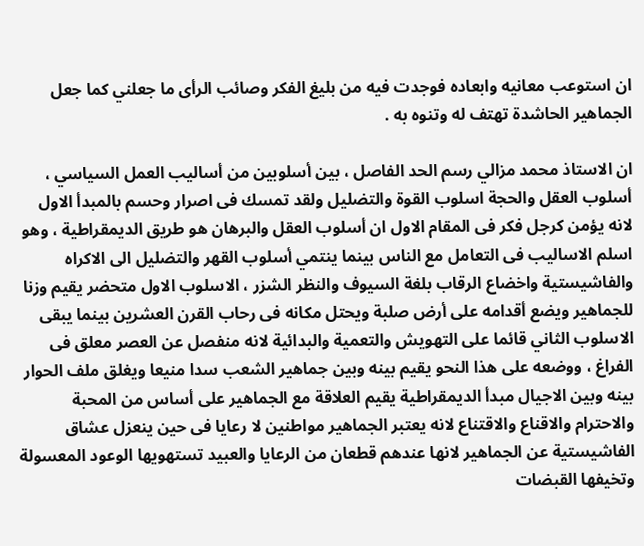ان استوعب معانيه وابعاده فوجدت فيه من بليغ الفكر وصائب الرأى ما جعلني كما جعل الجماهير الحاشدة تهتف له وتنوه به .

ان الاستاذ محمد مزالي رسم الحد الفاصل ، بين أسلوبين من أساليب العمل السياسي ، أسلوب العقل والحجة اسلوب القوة والتضليل ولقد تمسك فى اصرار وحسم بالمبدأ الاول لانه يؤمن كرجل فكر فى المقام الاول ان أسلوب العقل والبرهان هو طريق الديمقراطية ، وهو اسلم الاساليب فى التعامل مع الناس بينما ينتمي أسلوب القهر والتضليل الى الاكراه والفاشيستية واخضاع الرقاب بلغة السيوف والنظر الشزر ، الاسلوب الاول متحضر يقيم وزنا للجماهير ويضع أقدامه على أرض صلبة ويحتل مكانه فى رحاب القرن العشرين بينما يبقى الاسلوب الثاني قائما على التهويش والتعمية والبدائية لانه منفصل عن العصر معلق فى الفراغ ، ووضعه على هذا النحو يقيم بينه وبين جماهير الشعب سدا منيعا ويغلق ملف الحوار بينه وبين الاجيال مبدأ الديمقراطية يقيم العلاقة مع الجماهير على أساس من المحبة والاحترام والاقناع والاقتناع لانه يعتبر الجماهير مواطنين لا رعايا فى حين ينعزل عشاق الفاشيستية عن الجماهير لانها عندهم قطعان من الرعايا والعبيد تستهويها الوعود المعسولة وتخيفها القبضات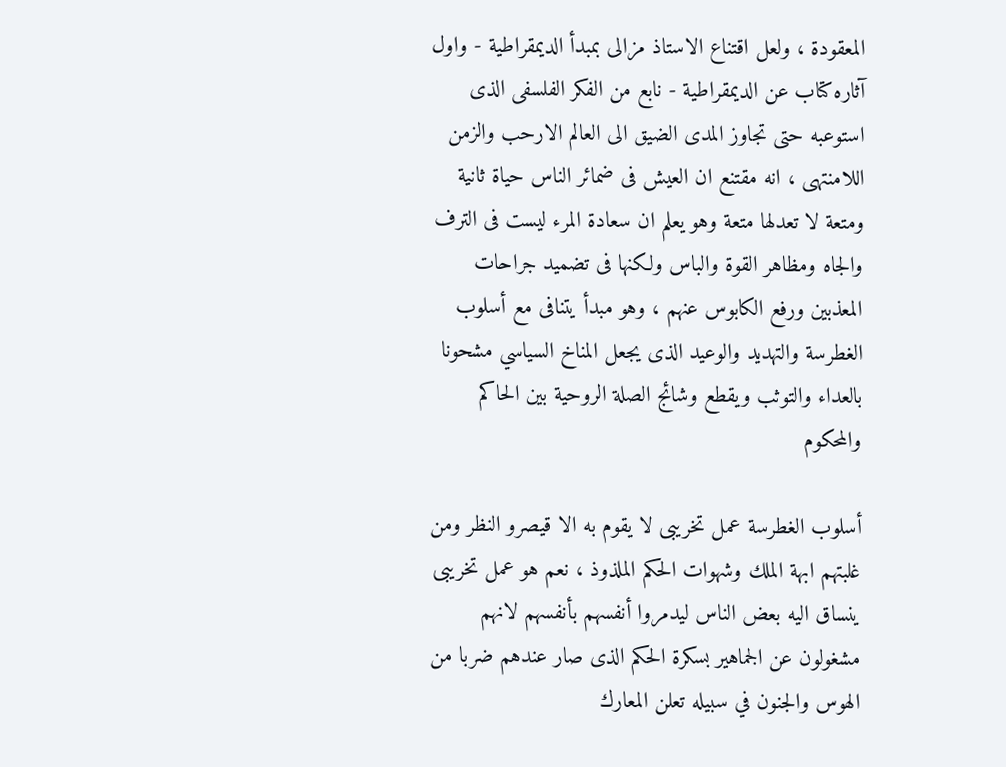المعقودة ، ولعل اقتناع الاستاذ مزالى بمبدأ الديمقراطية - واول آثاره كتاب عن الديمقراطية - نابع من الفكر الفلسفى الذى استوعبه حتى تجاوز المدى الضيق الى العالم الارحب والزمن اللامنتهى ، انه مقتنع ان العيش فى ضمائر الناس حياة ثانية ومتعة لا تعدلها متعة وهو يعلم ان سعادة المرء ليست فى الترف والجاه ومظاهر القوة والباس ولكنها فى تضميد جراحات المعذبين ورفع الكابوس عنهم ، وهو مبدأ يتنافى مع أسلوب الغطرسة والتهديد والوعيد الذى يجعل المناخ السياسي مشحونا بالعداء والتوثب ويقطع وشائج الصلة الروحية بين الحاكم والمحكوم

أسلوب الغطرسة عمل تخريبى لا يقوم به الا قيصرو النظر ومن غلبتهم ابهة الملك وشهوات الحكم الملذوذ ، نعم هو عمل تخريبى ينساق اليه بعض الناس ليدمروا أنفسهم بأنفسهم لانهم مشغولون عن الجماهير بسكرة الحكم الذى صار عندهم ضربا من الهوس والجنون في سبيله تعلن المعارك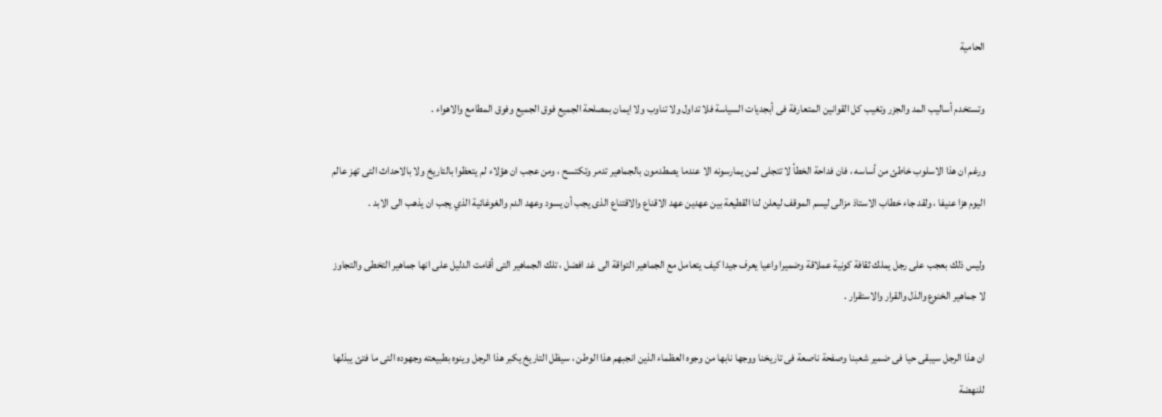الحامية

وتستخدم أساليب المد والجزر وتغيب كل القوانين المتعارفة فى أبجديات السياسة فلا تداول ولا تناوب ولا ايمان بمصلحة الجميع فوق الجميع وفوق المطامع والاهواء .

ورغم ان هذا الاسلوب خاطئ من أساسه ، فان فداحة الخطأ لا تتجلى لمن يمارسونه الا عندما يصطدمون بالجماهير تدمر وتكتسح ، ومن عجب ان هؤلاء لم يتعظوا بالتاريخ ولا بالاحداث التى تهز عالم اليوم هزا عنيفا ، ولقد جاء خطاب الاستاذ مزالى ليسم الموقف ليعلن لنا القطيعة بين عهدين عهد الاقناع والاقتناع الذى يجب أن يسود وعهد الدم والغوغائية الذي يجب ان يذهب الى الابد .

وليس ذلك بعجب على رجل يملك ثقافة كونية عملاقة وضميرا واعيا يعرف جيدا كيف يتعامل مع الجماهير التواقة الى غد افضل ، تلك الجماهير التى أقامت الدليل على انها جماهير التخطى والتجاوز لا جماهير الخنوع والذل والقرار والاستقرار .

ان هذا الرجل سيبقى حيا فى ضمير شعبنا وصفحة ناصعة فى تاريخنا ووجها نابها من وجوه العظماء الذين انجبهم هذا الوطن ، سيظل التاريخ يكبر هذا الرجل وينوه بطبيعته وجهوده التى ما فتئ يبذلها للنهضة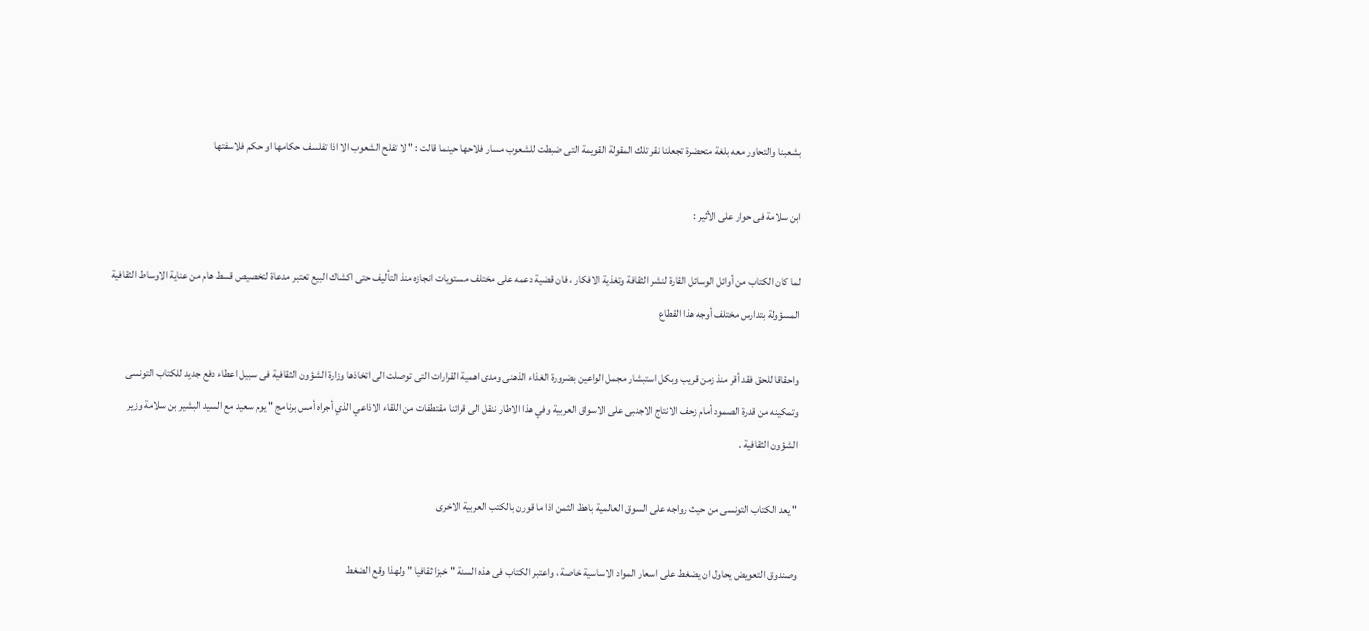بشعبنا والتحاور معه بلغة متحضرة تجعلنا نقر تلك المقولة القويمة التى ضبطت للشعوب مسار فلاحها حينما قالت : " لا تفلح الشعوب الا اذا تفلسف حكامها او حكم فلاسفتها

ابن سلامة فى حوار على الأثير :

لما كان الكتاب من أوائل الوسائل القارة لنشر الثقافة وتغذية الافكار ، فان قضية دعمه على مختلف مستويات انجازه منذ التأليف حتى اكشاك البيع تعتبر مدعاة لتخصيص قسط هام من عناية الاوساط الثقافية المسؤولة بتدارس مختلف أوجه هذا القطاع

واحقاقا للحق فقد أقر منذ زمن قريب وبكل استبشار مجمل الواعين بضرورة الغذاء الذهنى ومدى اهمية القرارات التى توصلت الى اتخاذها وزارة الشؤون الثقافية فى سبيل اعطاء دفع جديد للكتاب التونسى وتمكينه من قدرة الصمود أمام زحف الانتاج الاجنبى على الاسواق العربية وفي هذا الاطار ننقل الى قرائنا مقتطفات من اللقاء الاذاعي الذي أجراه أمس برنامج " يوم سعيد مع السيد البشير بن سلامة وزير الشؤون الثقافية .

" يعد الكتاب التونسى من حيث رواجه على السوق العالمية باهظ الثمن اذا ما قورن بالكتب العربية الاخرى

وصندوق التعويض يحاول ان يضغط على اسعار المواد الاساسية خاصة ، واعتبر الكتاب فى هذه السنة " خبزا ثقافيا " ولهذا وقع الضغط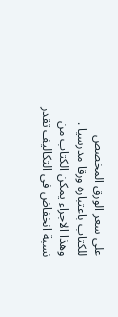على سعر الورق المخصص للكتاب باعتباره ورقا مدرسيا . وهذا الاجراء يمكن الكتاب من نسبة انخفاض فى التكاليف تقدر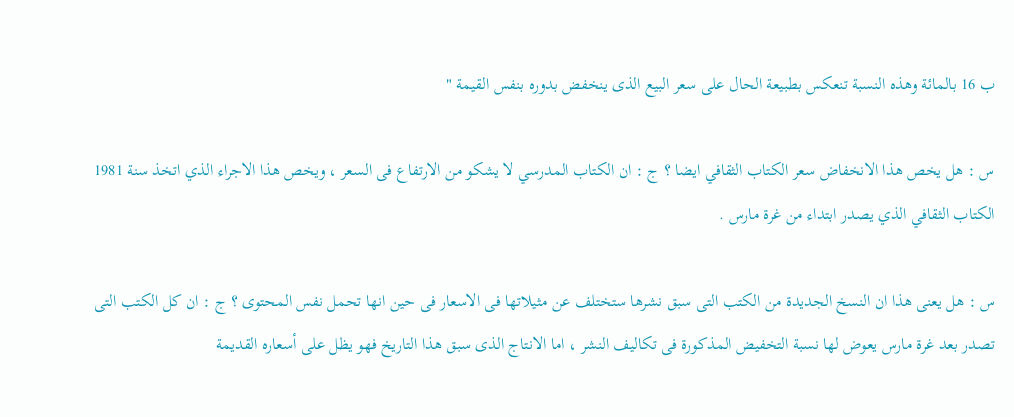ب 16 بالمائة وهذه النسبة تنعكس بطبيعة الحال على سعر البيع الذى ينخفض بدوره بنفس القيمة "

س : هل يخص هذا الانخفاض سعر الكتاب الثقافي ايضا ؟ ج : ان الكتاب المدرسي لا يشكو من الارتفاع فى السعر ، ويخص هذا الاجراء الذي اتخذ سنة 1981 الكتاب الثقافي الذي يصدر ابتداء من غرة مارس .

س : هل يعنى هذا ان النسخ الجديدة من الكتب التى سبق نشرها ستختلف عن مثيلاتها فى الاسعار فى حين انها تحمل نفس المحتوى ؟ ج : ان كل الكتب التى تصدر بعد غرة مارس يعوض لها نسبة التخفيض المذكورة فى تكاليف النشر ، اما الانتاج الذى سبق هذا التاريخ فهو يظل على أسعاره القديمة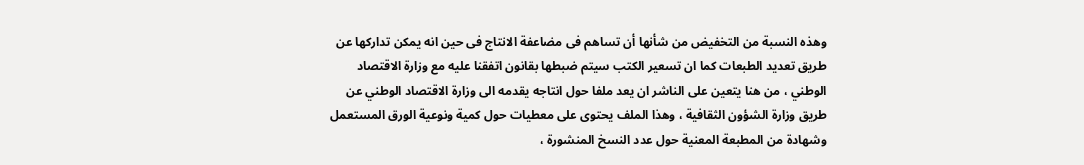وهذه النسبة من التخفيض من شأنها أن تساهم فى مضاعفة الانتاج فى حين انه يمكن تداركها عن طريق تعديد الطبعات كما ان تسعير الكتب سيتم ضبطها بقانون اتفقنا عليه مع وزارة الاقتصاد الوطني ، من هنا يتعين على الناشر ان يعد ملفا حول انتاجه يقدمه الى وزارة الاقتصاد الوطني عن طريق وزارة الشؤون الثقافية ، وهذا الملف يحتوى على معطيات حول كمية ونوعية الورق المستعمل وشهادة من المطبعة المعنية حول عدد النسخ المنشورة ،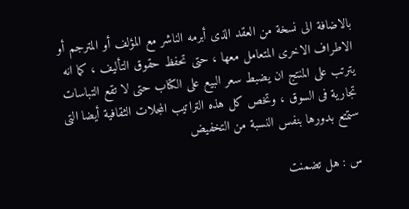بالاضافة الى نسخة من العقد الذى أبرمه الناشر مع المؤلف أو المترجم أو الاطراف الاخرى المتعامل معها ، حتى تحفظ حقوق التأليف ، كما انه يترتب على المنتج ان يضبط سعر البيع على الكتاب حتى لا تقع التباسات تجارية فى السوق ، وتخص كل هذه التراتيب المجلات الثقافية أيضا التى ستمتع بدورها بنفس النسبة من التخفيض

س : هل تضمنت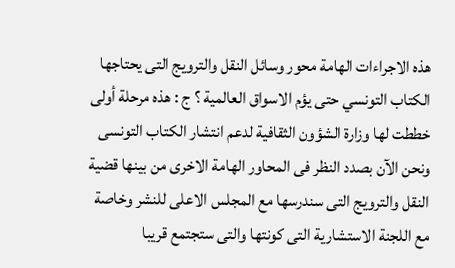هذه الاجراءات الهامة محور وسائل النقل والترويج التى يحتاجها الكتاب التونسي حتى يؤم الاسواق العالمية ؟ ج : هذه مرحلة أولى خططت لها وزارة الشؤون الثقافية لدعم انتشار الكتاب التونسى ونحن الآن بصدد النظر فى المحاور الهامة الاخرى من بينها قضية النقل والترويج التى سندرسها مع المجلس الاعلى للنشر وخاصة مع اللجنة الاستشارية التى كونتها والتى ستجتمع قريبا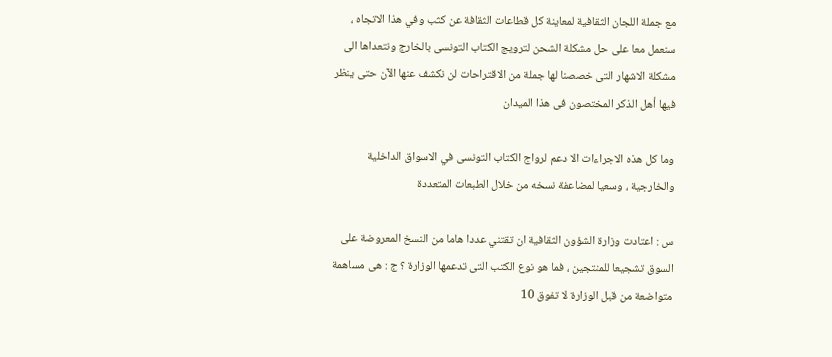مع جملة اللجان الثقافية لمعاينة كل قطاعات الثقافة عن كثب وفي هذا الاتجاه ، سنعمل معا على حل مشكلة الشحن لترويج الكتاب التونسى بالخارج ونتعداها الى مشكلة الاشهار التى خصصنا لها جملة من الاقتراحات لن نكشف عنها الآن حتى ينظر فيها أهل الذكر المختصون فى هذا الميدان

وما كل هذه الاجراءات الا دعم لرواج الكتاب التونسى في الاسواق الداخلية والخارجية ، وسعيا لمضاعفة نسخه من خلال الطبعات المتعددة

س : اعتادت وزارة الشؤون الثقافية ان تقتني عددا هاما من النسخ المعروضة على السوق تشجيعا للمنتجين ، فما هو نوع الكتب التى تدعمها الوزارة ؟ ج : هى مساهمة متواضعة من قبل الوزارة لا تفوق 10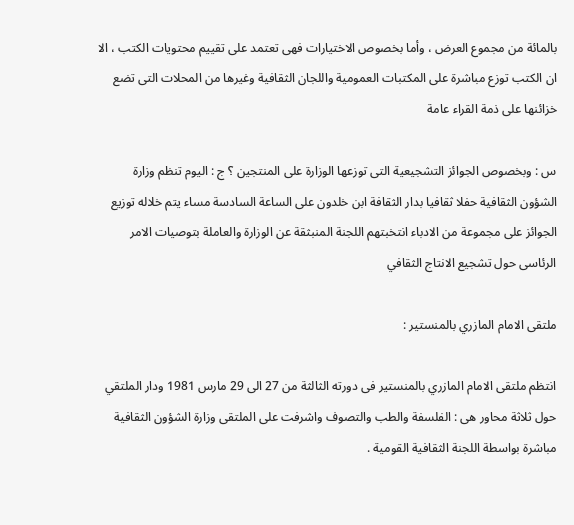بالمائة من مجموع العرض ، وأما بخصوص الاختيارات فهى تعتمد على تقييم محتويات الكتب ، الا ان الكتب توزع مباشرة على المكتبات العمومية واللجان الثقافية وغيرها من المحلات التى تضع خزائنها على ذمة القراء عامة

س : وبخصوص الجوائز التشجيعية التى توزعها الوزارة على المنتجين ؟ ج : اليوم تنظم وزارة الشؤون الثقافية حفلا ثقافيا بدار الثقافة ابن خلدون على الساعة السادسة مساء يتم خلاله توزيع الجوائز على مجموعة من الادباء انتخبتهم اللجنة المنبثقة عن الوزارة والعاملة بتوصيات الامر الرئاسى حول تشجيع الانتاج الثقافي

ملتقى الامام المازري بالمنستير :

انتظم ملتقى الامام المازري بالمنستير فى دورته الثالثة من 27 الى 29 مارس 1981 ودار الملتقي حول ثلاثة محاور هى : الفلسفة والطب والتصوف واشرفت على الملتقى وزارة الشؤون الثقافية مباشرة بواسطة اللجنة الثقافية القومية .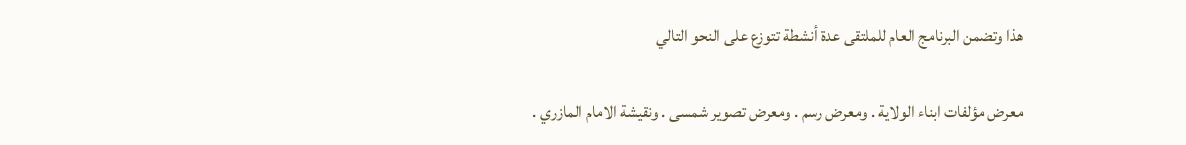هذا وتضمن البرنامج العام للملتقى عدة أنشطة تتوزع على النحو التالي

معرض مؤلفات ابناء الولاية . ومعرض رسم . ومعرض تصوير شمسى . ونقيشة الامام المازري .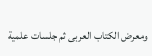ومعرض الكتاب العربى ثم جلسات علمية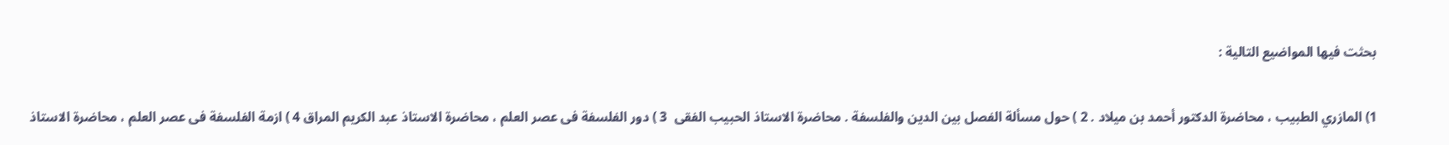بحثت فيها المواضيع التالية :

1) المازري الطبيب ، محاضرة الدكتور أحمد بن ميلاد . 2 ) حول مسألة الفصل بين الدين والفلسفة . محاضرة الاستاذ الحبيب الفقى  3 ) دور الفلسفة فى عصر العلم ، محاضرة الاستاذ عبد الكريم المراق 4 ) ازمة الفلسفة فى عصر العلم ، محاضرة الاستاذ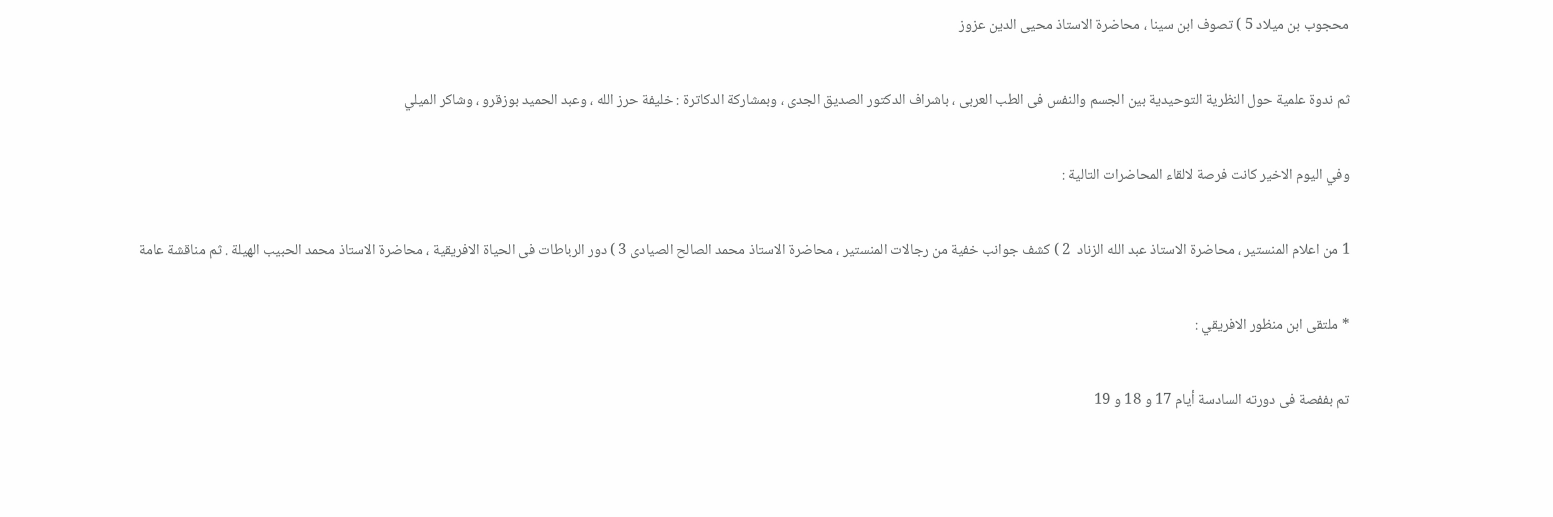محجوب بن ميلاد 5 ) تصوف ابن سينا ، محاضرة الاستاذ محيى الدين عزوز

ثم ندوة علمية حول النظرية التوحيدية بين الجسم والنفس فى الطب العربى ، باشراف الدكتور الصديق الجدى ، وبمشاركة الدكاترة : خليفة حرز الله ، وعبد الحميد بوزقرو ، وشاكر الميلي

وفي اليوم الاخير كانت فرصة لالقاء المحاضرات التالية :

1 من اعلام المنستير ، محاضرة الاستاذ عبد الله الزناد  2 ) كشف جوانب خفية من رجالات المنستير ، محاضرة الاستاذ محمد الصالح الصيادى 3 ) دور الرباطات فى الحياة الافريقية ، محاضرة الاستاذ محمد الحبيب الهيلة . ثم مناقشة عامة

* ملتقى ابن منظور الافريقي :

تم بففصة فى دورته السادسة أيام 17 و 18 و 19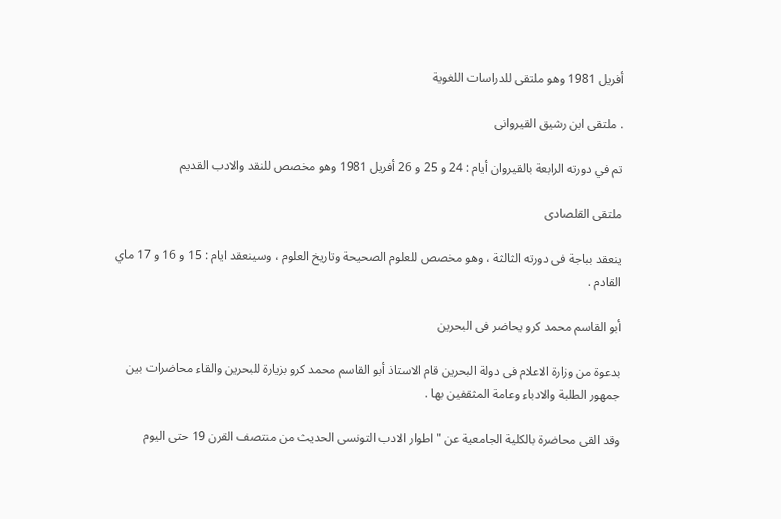أفريل 1981 وهو ملتقى للدراسات اللغوية

. ملتقى ابن رشيق القيروانى

تم في دورته الرابعة بالقيروان أيام : 24 و 25 و 26 أفريل 1981 وهو مخصص للنقد والادب القديم

ملتقى القلصادى

ينعقد بباجة فى دورته الثالثة ، وهو مخصص للعلوم الصحيحة وتاريخ العلوم ، وسينعقد ايام : 15 و 16 و 17 ماي القادم .

أبو القاسم محمد كرو يحاضر فى البحرين

بدعوة من وزارة الاعلام فى دولة البحرين قام الاستاذ أبو القاسم محمد كرو بزيارة للبحرين والقاء محاضرات بين جمهور الطلبة والادباء وعامة المثقفين بها .

وقد القى محاضرة بالكلية الجامعية عن " اطوار الادب التونسى الحديث من منتصف القرن 19 حتى اليوم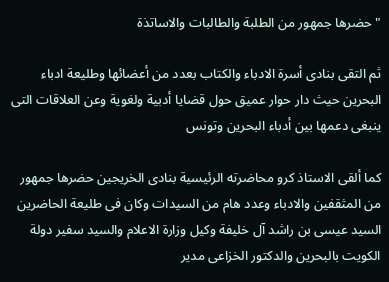" حضرها جمهور من الطلبة والطالبات والاساتذة

ثم التقى بنادى أسرة الادباء والكتاب بعدد من أعضائها وطليعة ادباء البحرين حيث دار حوار عميق حول قضايا أدبية ولغوية وعن العلاقات التى ينبغى دعمها بين أدباء البحرين وتونس

كما ألقى الاستاذ كرو محاضرته الرئيسية بنادى الخريجين حضرها جمهور من المثقفين والادباء وعدد هام من السيدات وكان فى طليعة الحاضرين السيد عيسى بن راشد آل خليفة وكيل وزارة الاعلام والسيد سفير دولة الكويت بالبحرين والدكتور الخزاعى مدير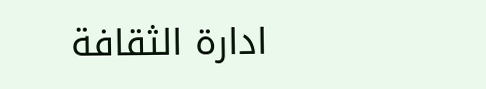ادارة الثقافة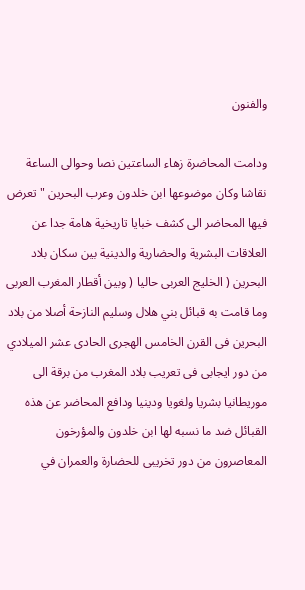والفنون

ودامت المحاضرة زهاء الساعتين نصا وحوالى الساعة نقاشا وكان موضوعها ابن خلدون وعرب البحرين " تعرض فيها المحاضر الى كشف خبايا تاريخية هامة جدا عن العلاقات البشرية والحضارية والدينية بين سكان بلاد البحرين ( الخليج العربى حاليا ( وبين أقطار المغرب العربى وما قامت به قبائل بني هلال وسليم النازحة أصلا من بلاد البحرين فى القرن الخامس الهجرى الحادى عشر الميلادي من دور ايجابى فى تعريب بلاد المغرب من برقة الى موريطانيا بشريا ولغويا ودينيا ودافع المحاضر عن هذه القبائل ضد ما نسبه لها ابن خلدون والمؤرخون المعاصرون من دور تخريبى للحضارة والعمران في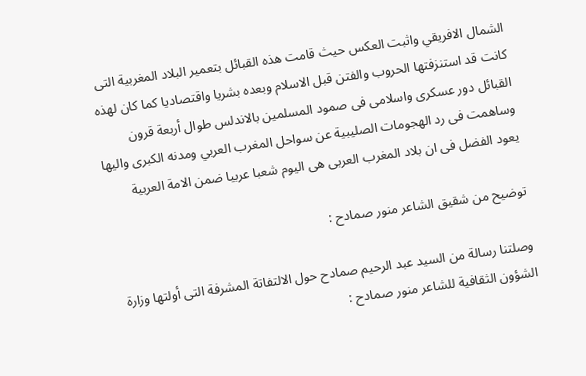الشمال الافريقي واثبت العكس حيث قامت هذه القبائل بتعمير البلاد المغربية التى كانت قد استنزفتها الحروب والفتن قبل الاسلام وبعده بشريا واقتصاديا كما كان لهذه القبائل دور عسكرى واسلامى فى صمود المسلمين بالاندلس طوال أربعة قرون وساهمت فى رد الهجومات الصليبية عن سواحل المغرب العربي ومدنه الكبرى واليها يعود الفضل فى ان بلاد المغرب العربى هى اليوم شعبا عربيا ضمن الامة العربية

توضيح من شقيق الشاعر منور صمادح :

وصلتنا رسالة من السيد عبد الرحيم صمادح حول الالتفاتة المشرفة التى أولتها وزارة الشؤون الثقافية للشاعر منور صمادح :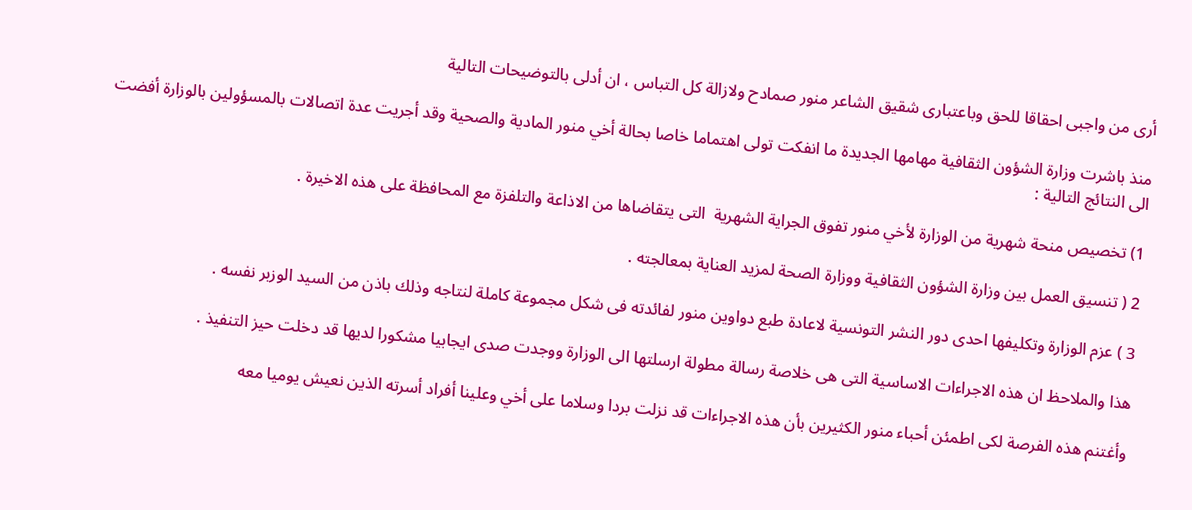أرى من واجبى احقاقا للحق وباعتبارى شقيق الشاعر منور صمادح ولازالة كل التباس ، ان أدلى بالتوضيحات التالية

منذ باشرت وزارة الشؤون الثقافية مهامها الجديدة ما انفكت تولى اهتماما خاصا بحالة أخي منور المادية والصحية وقد أجريت عدة اتصالات بالمسؤولين بالوزارة أفضت الى النتائج التالية :

1) تخصيص منحة شهرية من الوزارة لأخي منور تفوق الجراية الشهرية  التى يتقاضاها من الاذاعة والتلفزة مع المحافظة على هذه الاخيرة .

2 ( تنسيق العمل بين وزارة الشؤون الثقافية ووزارة الصحة لمزيد العناية بمعالجته .

3 ) عزم الوزارة وتكليفها احدى دور النشر التونسية لاعادة طبع دواوين منور لفائدته فى شكل مجموعة كاملة لنتاجه وذلك باذن من السيد الوزبر نفسه .

هذا والملاحظ ان هذه الاجراءات الاساسية التى هى خلاصة رسالة مطولة ارسلتها الى الوزارة ووجدت صدى ايجابيا مشكورا لديها قد دخلت حيز التنفيذ .

وأغتنم هذه الفرصة لكى اطمئن أحباء منور الكثيرين بأن هذه الاجراءات قد نزلت بردا وسلاما على أخي وعلينا أفراد أسرته الذين نعيش يوميا معه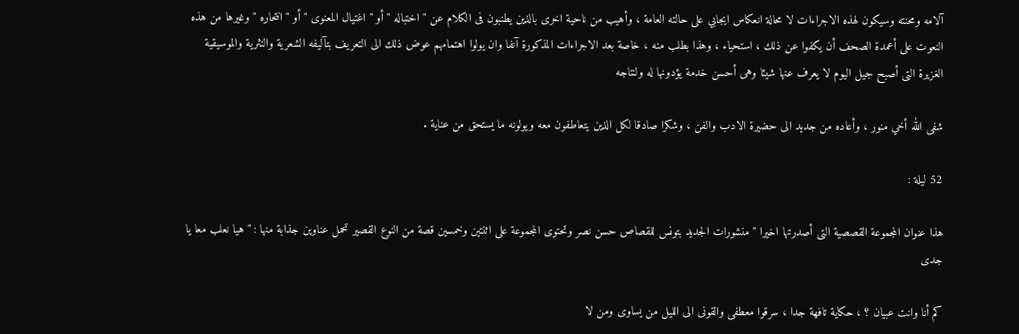آلامه ومحنته وسيكون لهذه الاجراءات لا محالة انعكاس ايجابي على حالته العامة ، وأهيب من ناحية اخرى بالذين يطنبون فى الكلام عن " اختباله " أو " اغتيال المعنوى " أو " انتحاره " وغيرها من هذه النعوت على أعمدة الصحف أن يكفوا عن ذلك ، استحياء ، وهذا بطلب منه ، خاصة بعد الاجراءات المذكورة آنفا وان يولوا اهتمامهم عوض ذلك الى التعريف بتآليفه الشعرية والنثرية والموسيقية الغزيرة التى أصبح جيل اليوم لا يعرف عنها شيئا وهى أحسن خدمة يؤدونها له ولنتاجه

شفى الله أخي منور ، وأعاده من جديد الى حضيرة الادب والفن ، وشكرا صادقا لكل الذين يتعاطفون معه ويولونه ما يستحق من عناية .

52 ليلة :

هذا عنوان المجموعة القصصية التى أصدرتها اخيرا " منشورات الجديد بتونس للقصاص حسن نصر وتحتوى المجموعة على اثنتين وخمسين قصة من النوع القصير تحمل عناوين جذابة منها : " هيا نعلب معا يا جدى

كم أنا وانت عبيان ؟ ، حكاية تافهة جدا ، سرقوا معطفى والقونى الى الليل من يساوى ومن لا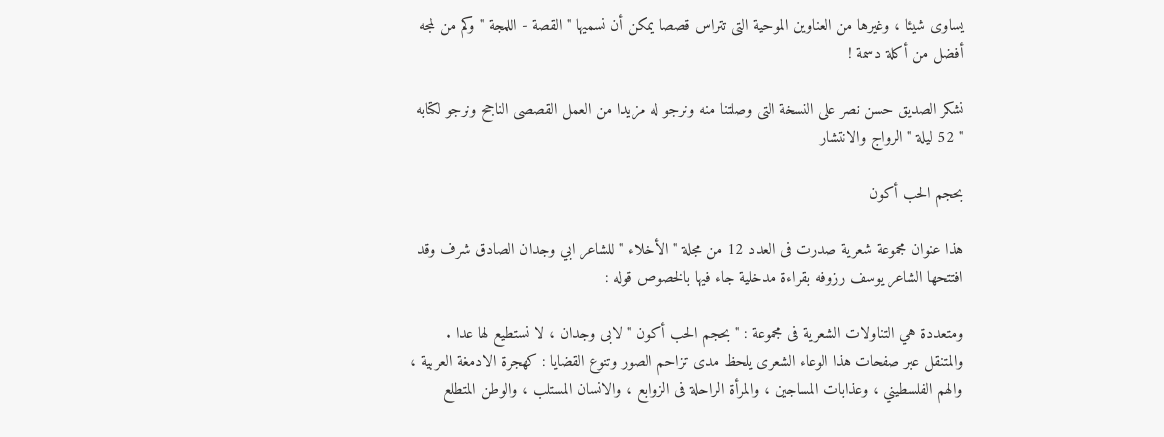يساوى شيئا ، وغيرها من العناوين الموحية التى تتراس قصصا يمكن أن نسميها " القصة - اللمجة " وكم من لمجه أفضل من أكلة دسمة !

نشكر الصديق حسن نصر على النسخة التى وصلتنا منه ونرجو له مزيدا من العمل القصصى الناجح ونرجو لكتابه " 52 ليلة " الرواج والانتشار

بحجم الحب أكون

هذا عنوان مجموعة شعرية صدرت فى العدد 12 من مجلة " الأخلاء " للشاعر ابي وجدان الصادق شرف وقد افتتحها الشاعر يوسف رزوفه بقراءة مدخلية جاء فيها بالخصوص قوله :

ومتعددة هي التناولات الشعرية فى مجموعة : " بحجم الحب أكون " لابى وجدان ، لا نستطيع لها عدا . والمتنقل عبر صفحات هذا الوعاء الشعرى يلحظ مدى تزاحم الصور وتنوع القضايا : كهجرة الادمغة العربية ، والهم الفلسطيني ، وعذابات المساجين ، والمرأة الراحلة فى الزوابع ، والانسان المستلب ، والوطن المتطلع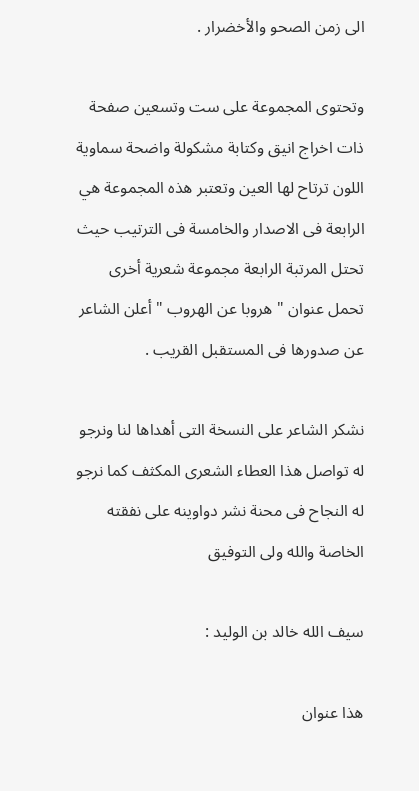الى زمن الصحو والأخضرار .

وتحتوى المجموعة على ست وتسعين صفحة ذات اخراج انيق وكتابة مشكولة واضحة سماوية اللون ترتاح لها العين وتعتبر هذه المجموعة هي الرابعة فى الاصدار والخامسة فى الترتيب حيث تحتل المرتبة الرابعة مجموعة شعرية أخرى تحمل عنوان " هروبا عن الهروب " أعلن الشاعر عن صدورها فى المستقبل القريب .

نشكر الشاعر على النسخة التى أهداها لنا ونرجو له تواصل هذا العطاء الشعرى المكثف كما نرجو له النجاح فى محنة نشر دواوينه على نفقته الخاصة والله ولى التوفيق

سيف الله خالد بن الوليد :

هذا عنوان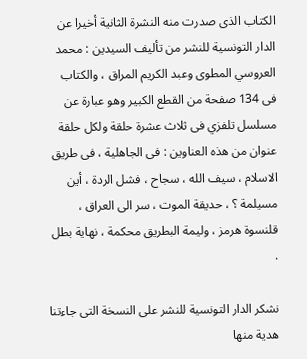الكتاب الذى صدرت منه النشرة الثانية أخيرا عن الدار التونسية للنشر من تأليف السيدين : محمد العروسي المطوى وعبد الكريم المراق ، والكتاب فى 134 صفحة من القطع الكبير وهو عبارة عن مسلسل تلفزي فى ثلاث عشرة حلقة ولكل حلقة عنوان من هذه العناوين : فى الجاهلية ، فى طريق الاسلام ، سيف الله ، سجاح ، فشل الردة ، أين مسيلمة ؟ ، حديقة الموت ، سر الى العراق ، قلنسوة هرمز ، وليمة البطريق محكمة ، نهاية بطل .

نشكر الدار التونسية للنشر على النسخة التى جاءتنا هدية منها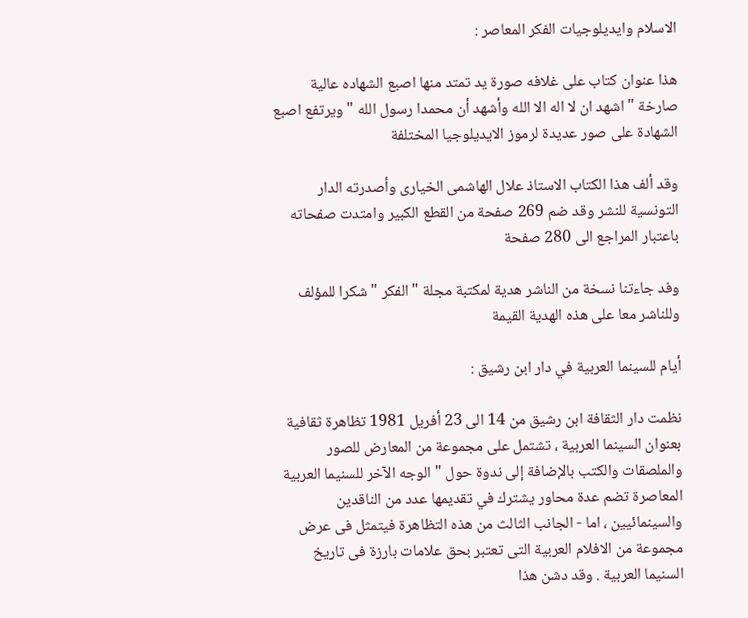الاسلام وايديلوجيات الفكر المعاصر :

هذا عنوان كتاب على غلافه صورة يد تمتد منها اصبع الشهاده عالية صارخة " اشهد ان لا اله الا الله وأشهد أن محمدا رسول الله " ويرتفع اصبع الشهادة على صور عديدة لرموز الايديلوجيا المختلفة

وقد ألف هذا الكتاب الاستاذ علال الهاشمى الخيارى وأصدرته الدار التونسية للنشر وقد ضم 269 صفحة من القطع الكبير وامتدت صفحاته باعتبار المراجع الى 280 صفحة

وفد جاءتنا نسخة من الناشر هدية لمكتبة مجلة " الفكر " شكرا للمؤلف وللناشر معا على هذه الهدية القيمة

أيام للسينما العربية في دار ابن رشيق :

نظمت دار الثقافة ابن رشيق من 14 الى 23 أفريل 1981 تظاهرة ثقافية بعنوان السينما العربية ، تشتمل على مجموعة من المعارض للصور والملصقات والكتب بالإضافة إلى ندوة حول " الوجه الآخر للسنيما العربية المعاصرة تضم عدة محاور يشترك في تقديمها عدد من الناقدين والسينمائيين ، اما - الجانب الثالث من هذه التظاهرة فيتمثل فى عرض مجموعة من الافلام العربية التى تعتبر بحق علامات بارزة فى تاريخ السنيما العربية . وقد دشن هذا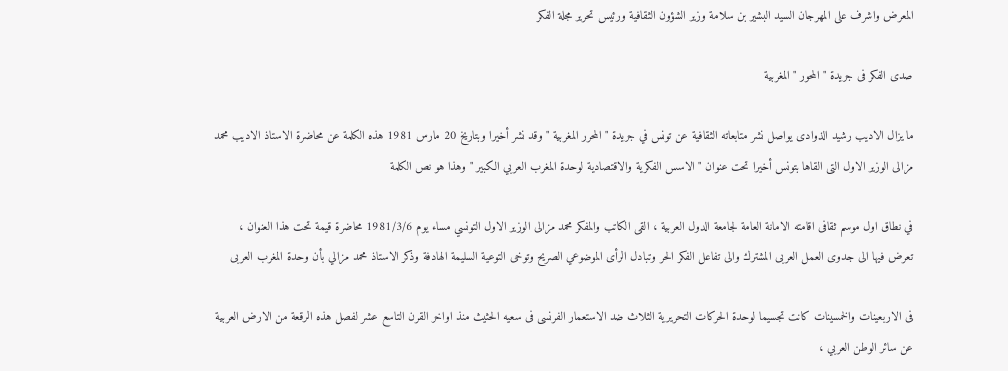المعرض واشرف على المهرجان السيد البشير بن سلامة وزير الشؤون الثقافية ورئيس تحرير مجلة الفكر

صدى الفكر فى جريدة " المحور " المغربية

ما يزال الاديب رشيد الذوادى يواصل نشر متابعاته الثقافية عن تونس في جريدة " المحرر المغربية " وقد نشر أخيرا وبتاريخ 20 مارس 1981 هذه الكلمة عن محاضرة الاستاذ الاديب محمد مزالى الوزير الاول التى القاها بتونس أخيرا تحت عنوان " الاسس الفكرية والاقتصادية لوحدة المغرب العربي الكبير " وهذا هو نص الكلمة

في نطاق اول موسم ثقافى اقامته الامانة العامة لجامعة الدول العربية ، القى الكاتب والمفكر محمد مزالى الوزير الاول التونسي مساء يوم 1981/3/6 محاضرة قيمة تحت هذا العنوان ، تعرض فيها الى جدوى العمل العربى المشترك والى تفاعل الفكر الحر وتبادل الرأى الموضوعي الصريح وتوخى التوعية السليمة الهادفة وذكر الاستاذ محمد مزالي بأن وحدة المغرب العربى

فى الاربعينات والخمسينات كانت تجسيما لوحدة الحركات التحريرية الثلاث ضد الاستعمار الفرنسى فى سعيه الحثيث منذ اواخر القرن التاسع عشر لفصل هذه الرقعة من الارض العربية عن سائر الوطن العربي ،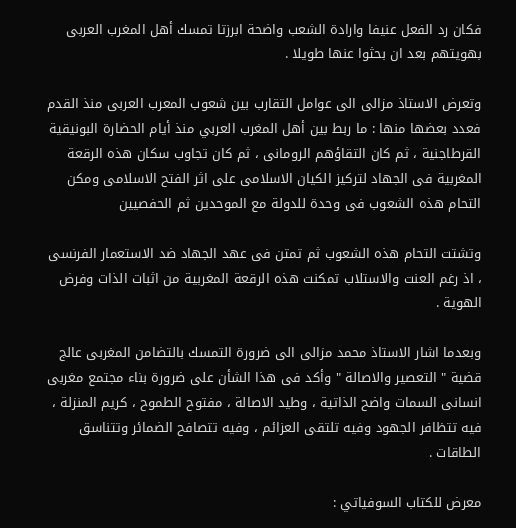فكان رد الفعل عنيفا وارادة الشعب واضحة ابرزتا تمسك أهل المغرب العربى بهويتهم بعد ان بحثوا عنها طويلا .

وتعرض الاستاذ مزالى الى عوامل التقارب بين شعوب المعرب العربى منذ القدم فعدد بعضها منها : ما ربط بين أهل المغرب العربي منذ أيام الحضارة البونيقية القرطاجنية ، ثم كان التقاؤهم الرومانى ، ثم كان تجاوب سكان هذه الرقعة المغربية فى الجهاد لتركيز الكيان الاسلامى على اثر الفتح الاسلامى ومكن التحام هذه الشعوب فى وحدة للدولة مع الموحدين ثم الحفصيين

وتشتت التحام هذه الشعوب ثم تمتن فى عهد الجهاد ضد الاستعمار الفرنسى ، اذ رغم العنت والاستلاب تمكنت هذه الرقعة المغربية من اثبات الذات وفرض الهوية .

وبعدما اشار الاستاذ محمد مزالى الى ضرورة التمسك بالتضامن المغربى عالج قضية " التعصير والاصالة " وأكد فى هذا الشأن على ضرورة بناء مجتمع مغربى انسانى السمات واضح الذاتية ، وطيد الاصالة ، مفتوح الطموح ، كريم المنزلة ، فيه تتظافر الجهود وفيه تلتقى العزائم ، وفيه تتصافح الضمائر وتتناسق الطاقات .

معرض للكتاب السوفياتي :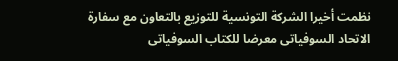نظمت أخيرا الشركة التونسية للتوزيع بالتعاون مع سفارة الاتحاد السوفياتى معرضا للكتاب السوفياتى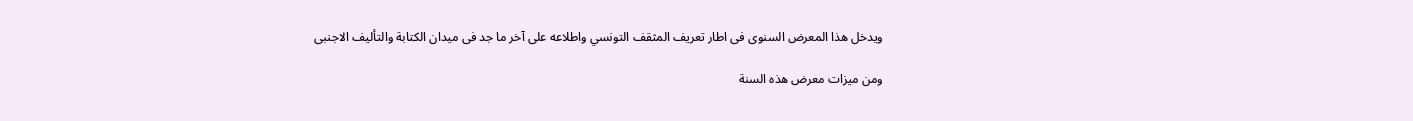ويدخل هذا المعرض السنوى فى اطار تعريف المثقف التونسي واطلاعه على آخر ما جد فى ميدان الكتابة والتأليف الاجنبى

ومن ميزات معرض هذه السنة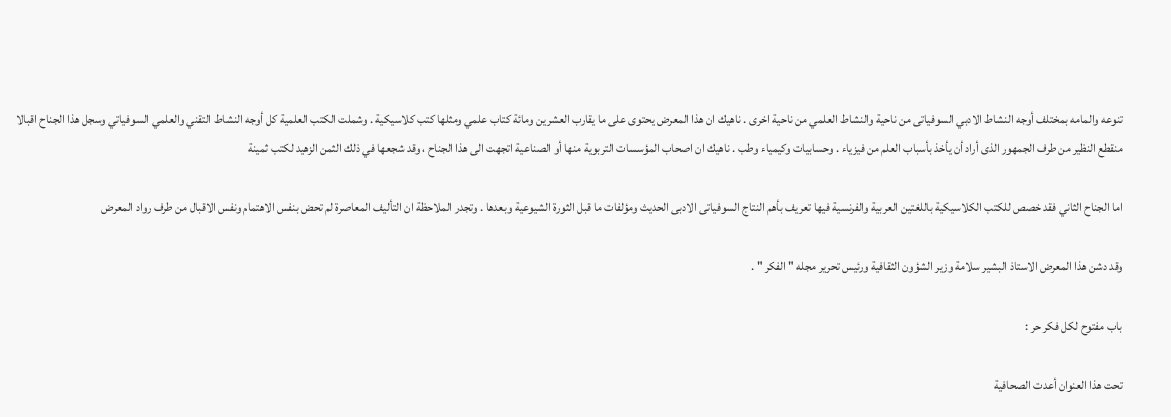تنوعه والمامه بمختلف أوجه النشاط الادبي السوفياتى من ناحية والنشاط العلمي من ناحية اخرى . ناهيك ان هذا المعرض يحتوى على ما يقارب العشرين ومائة كتاب علمي ومثلها كتب كلاسيكية . وشملت الكتب العلمية كل أوجه النشاط التقني والعلمي السوفياتي وسجل هذا الجناح اقبالا منقطع النظير من طرف الجمهور الذى أراد أن يأخذ بأسباب العلم من فيزياء . وحسابيات وكيمياء وطب . ناهيك ان اصحاب المؤسسات التربوية منها أو الصناعية اتجهت الى هذا الجناح ، وقد شجعها في ذلك الثمن الزهيد لكتب ثمينة

اما الجناح الثاني فقد خصص للكتب الكلاسيكية باللغتين العربية والفرنسية فيها تعريف بأهم النتاج السوفياتى الادبى الحديث ومؤلفات ما قبل الثورة الشيوعية وبعدها . وتجدر الملاحظة ان التأليف المعاصرة لم تحض بنفس الاهتمام ونفس الاقبال من طرف رواد المعرض

وقد دشن هذا المعرض الاستاذ البشير سلامة وزير الشؤون الثقافية ورئيس تحرير مجله " الفكر " .

باب مفتوح لكل فكر حر :

تحت هذا العنوان أعدت الصحافية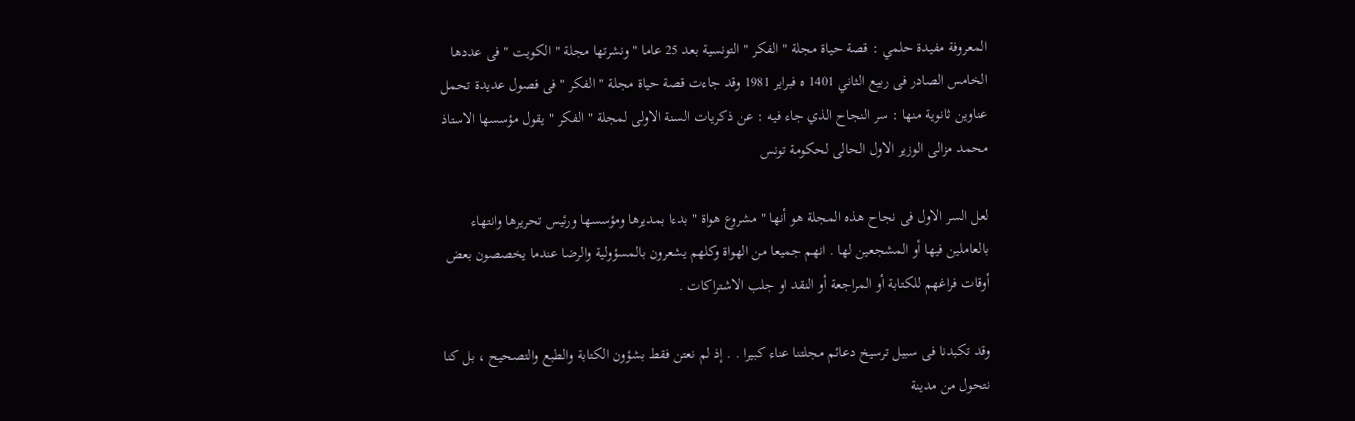المعروفة مفيدة حلمي : قصة حياة مجلة " الفكر " التونسية بعد 25 عاما " ونشرتها مجلة " الكويت " فى عددها الخامس الصادر فى ربيع الثاني 1401 ه فبراير 1981 وقد جاءت قصة حياة مجلة " الفكر " فى فصول عديدة تحمل عناوين ثانوية منها : سر النجاح الذي جاء فيه : عن ذكريات السنة الاولى لمجلة " الفكر " يقول مؤسسها الاستاذ محمد مزالى الوزير الاول الحالى لحكومة تونس

لعل السر الاول فى نجاح هذه المجلة هو أنها " مشروع هواة " بدءا بمديرها ومؤسسها ورئيس تحريرها وانتهاء بالعاملين فيها أو المشجعين لها . انهم جميعا من الهواة وكلهم يشعرون بالمسؤولية والرضا عندما يخصصون بعض أوقات فراغهم للكتابة أو المراجعة أو النقد او جلب الاشتراكات .

وقد تكبدنا فى سبيل ترسيخ دعائم مجلتنا عناء كبيرا . . إذ لم نعتن فقط بشؤون الكتابة والطبع والتصحيح ، بل كنا نتحول من مدينة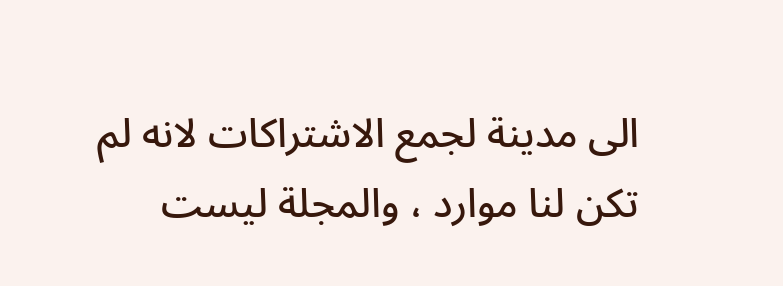الى مدينة لجمع الاشتراكات لانه لم تكن لنا موارد ، والمجلة ليست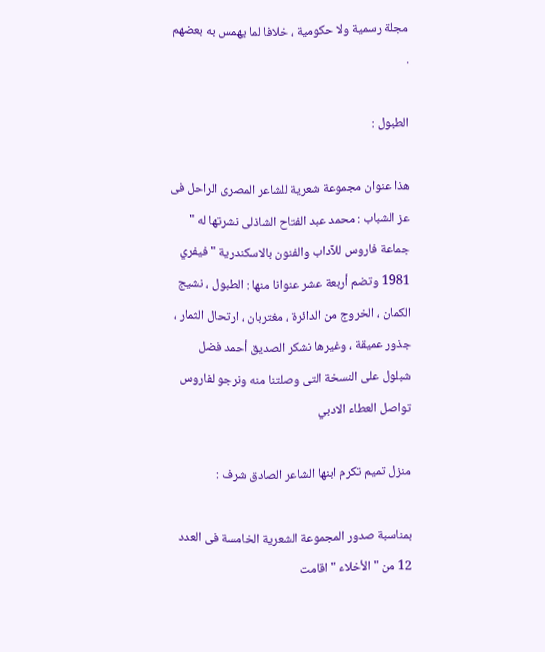مجلة رسمية ولا حكومية ، خلافا لما يهمس به بعضهم .

الطبول :

هذا عنوان مجموعة شعرية للشاعر المصرى الراحل فى عز الشباب : محمد عبد الفتاح الشاذلى نشرتها له " جماعة فاروس للآداب والفنون بالاسكندرية " فيفري 1981 وتضم أربعة عشر عنوانا منها : الطبول ، نشيج الكمان ، الخروج من الدائرة ، مغتربان ، ارتحال الثمار ، جذور عميقة ، وغيرها نشكر الصديق أحمد فضل شبلول على النسخة التى وصلتنا منه ونرجو لفاروس تواصل العطاء الادبي

منزل تميم تكرم ابنها الشاعر الصادق شرف :

بمناسبة صدور المجموعة الشعرية الخامسة فى العدد 12 من " الأخلاء " اقامت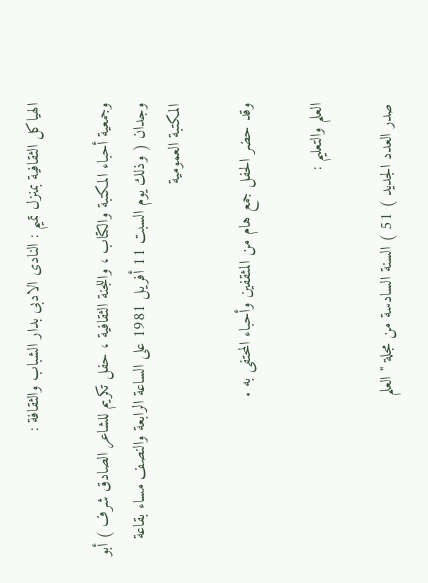الهياكل الثقافية بمنزل تميم : النادى الادبى بدار الشباب والثقافة :

وجمعية أحباء المكتبة والكتاب ، واللجنة الثقافية ، حفل تكريم للشاعر الصادق شرف ) أبو وجدان ( وذلك يوم السبت 11 أفريل 1981 على الساعة الرابعة والنصف مساء بقاعة المكتبة العمومية

وقد حضر الحفل جمع هام من المثقفين وأحباء المحتفى به .

العلم والتعليم :

صدر العدد الجديد ) 51 ) السنة السادسة من مجلة " العلم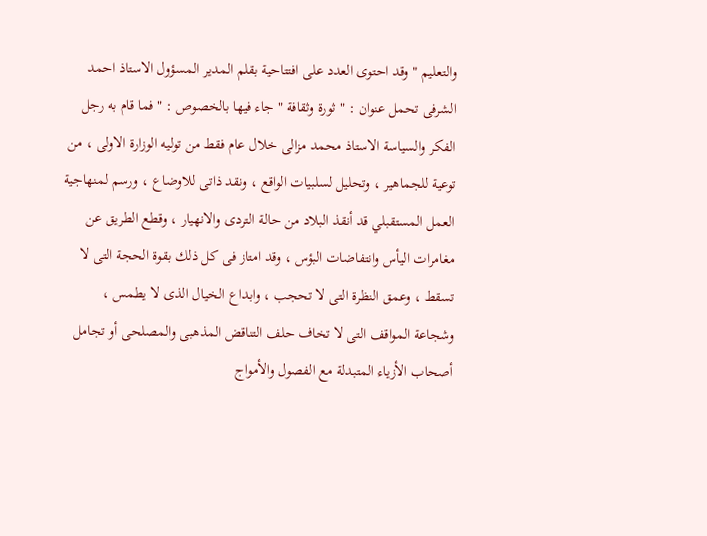والتعليم " وقد احتوى العدد على افتتاحية بقلم المدير المسؤول الاستاذ احمد الشرفى تحمل عنوان : " ثورة وثقافة " جاء فيها بالخصوص : " فما قام به رجل الفكر والسياسة الاستاذ محمد مزالى خلال عام فقط من توليه الوزارة الاولى ، من توعية للجماهير ، وتحليل لسلبيات الواقع ، ونقد ذاتى للاوضاع ، ورسم لمنهاجية العمل المستقبلي قد أنقذ البلاد من حالة التردى والانهيار ، وقطع الطريق عن مغامرات اليأس وانتفاضات البؤس ، وقد امتاز فى كل ذلك بقوة الحجة التى لا تسقط ، وعمق النظرة التى لا تحجب ، وابداع الخيال الذى لا يطمس ، وشجاعة المواقف التى لا تخاف حلف التناقض المذهبى والمصلحى أو تجامل أصحاب الأزياء المتبدلة مع الفصول والأمواج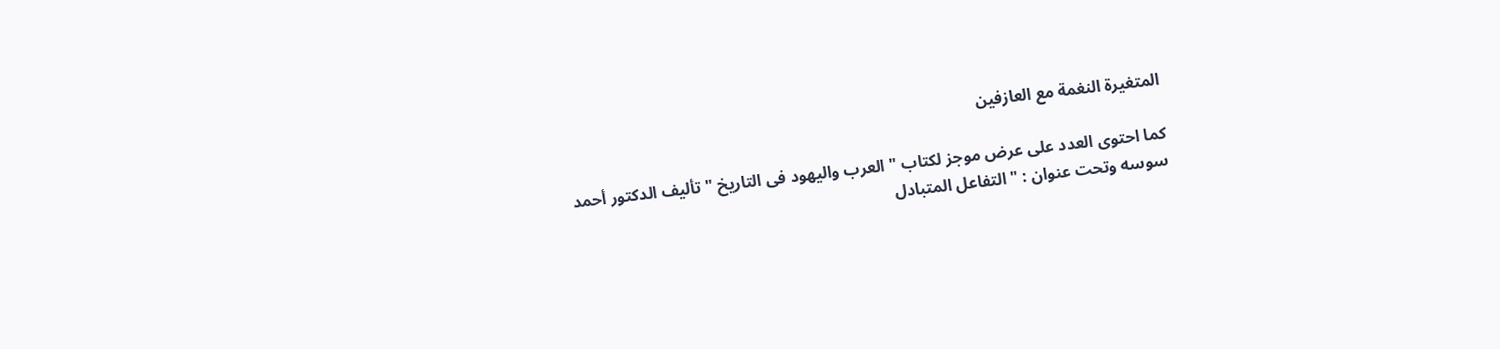المتغيرة النغمة مع العازفين

كما احتوى العدد على عرض موجز لكتاب " العرب واليهود فى التاريخ " تأليف الدكتور أحمد سوسه وتحت عنوان : " التفاعل المتبادل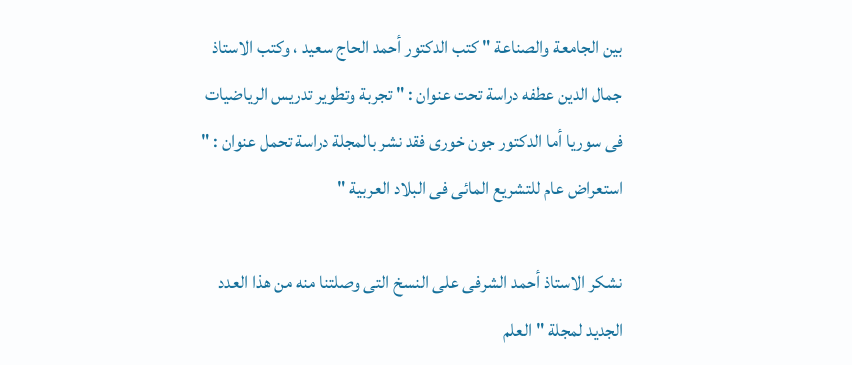بين الجامعة والصناعة " كتب الدكتور أحمد الحاج سعيد ، وكتب الاستاذ جمال الدين عطفه دراسة تحت عنوان : " تجربة وتطوير تدريس الرياضيات فى سوريا أما الدكتور جون خورى فقد نشر بالمجلة دراسة تحمل عنوان : " استعراض عام للتشريع المائى فى البلاد العربية "

نشكر الاستاذ أحمد الشرفى على النسخ التى وصلتنا منه من هذا العدد الجديد لمجلة " العلم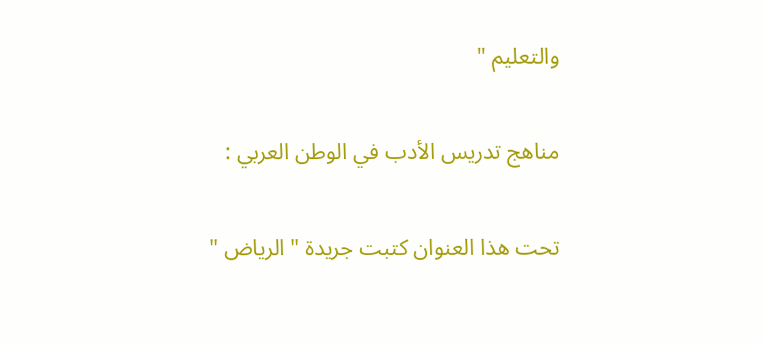والتعليم "

مناهج تدريس الأدب في الوطن العربي :

تحت هذا العنوان كتبت جريدة " الرياض "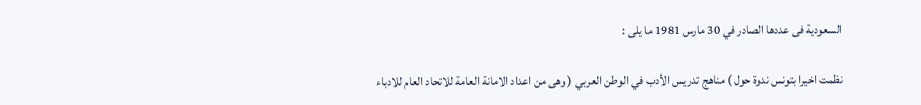السعودية فى عددها الصادر في 30 مارس 1981 ما يلى :

نظمت اخيرا بتونس ندوة حول ) مناهج تدريس الأدب في الوطن العربي ( وهى من اعداد الامانة العامة للاتحاد العام للادباء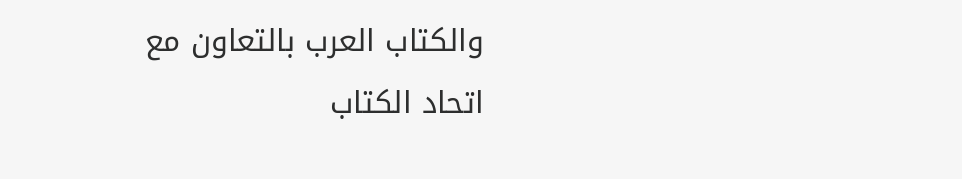والكتاب العرب بالتعاون مع اتحاد الكتاب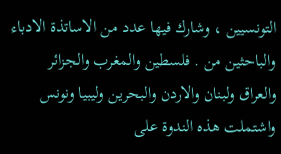التونسيين ، وشارك فيها عدد من الاساتذة الادباء والباحثين من . فلسطين والمغرب والجزائر والعراق ولبنان والاردن والبحرين وليبيا ونونس واشتملت هذه الندوة على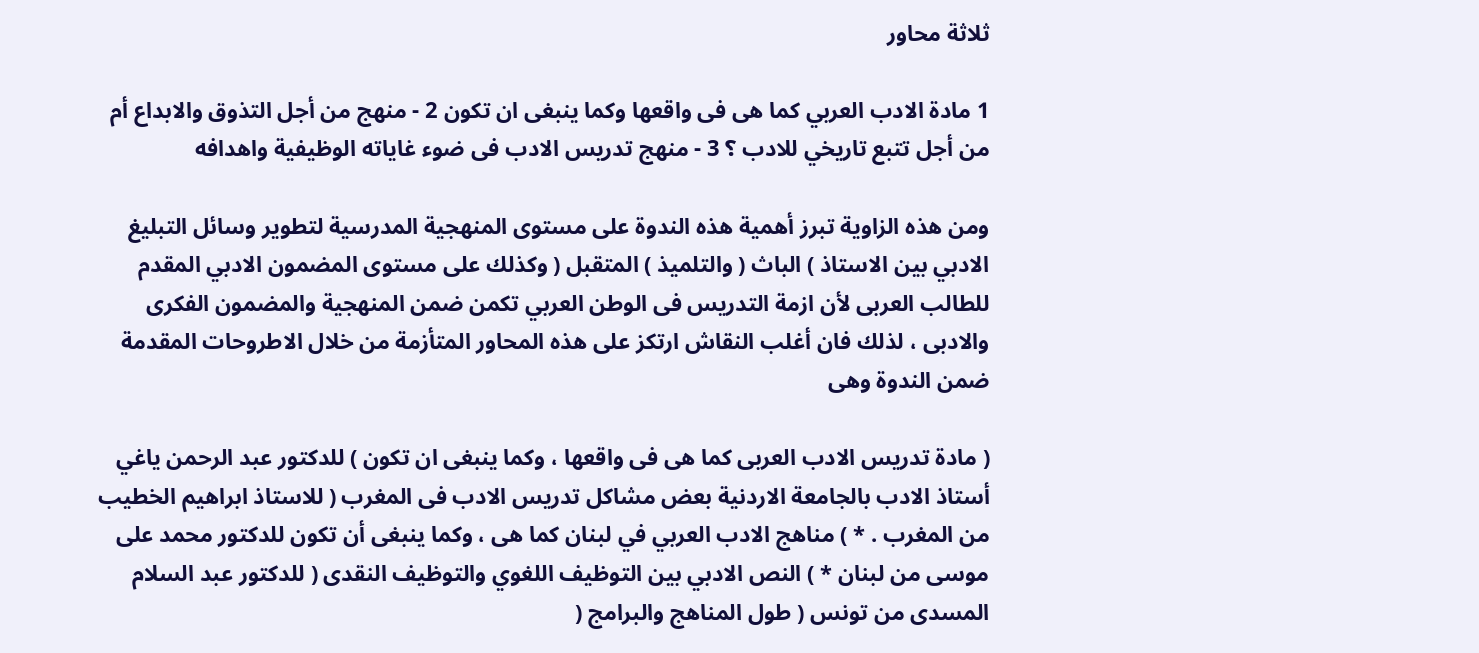ثلاثة محاور

1 مادة الادب العربي كما هى فى واقعها وكما ينبغى ان تكون 2 - منهج من أجل التذوق والابداع أم من أجل تتبع تاريخي للادب ؟ 3 - منهج تدريس الادب فى ضوء غاياته الوظيفية واهدافه

ومن هذه الزاوية تبرز أهمية هذه الندوة على مستوى المنهجية المدرسية لتطوير وسائل التبليغ الادبي بين الاستاذ ) الباث ( والتلميذ ) المتقبل ( وكذلك على مستوى المضمون الادبي المقدم للطالب العربى لأن ازمة التدريس فى الوطن العربي تكمن ضمن المنهجية والمضمون الفكرى والادبى ، لذلك فان أغلب النقاش ارتكز على هذه المحاور المتأزمة من خلال الاطروحات المقدمة ضمن الندوة وهى

( مادة تدريس الادب العربى كما هى فى واقعها ، وكما ينبغى ان تكون ) للدكتور عبد الرحمن ياغي أستاذ الادب بالجامعة الاردنية بعض مشاكل تدريس الادب فى المغرب ( للاستاذ ابراهيم الخطيب من المغرب . * ) مناهج الادب العربي في لبنان كما هى ، وكما ينبغى أن تكون للدكتور محمد على موسى من لبنان * ) النص الادبي بين التوظيف اللغوي والتوظيف النقدى ( للدكتور عبد السلام المسدى من تونس ( طول المناهج والبرامج (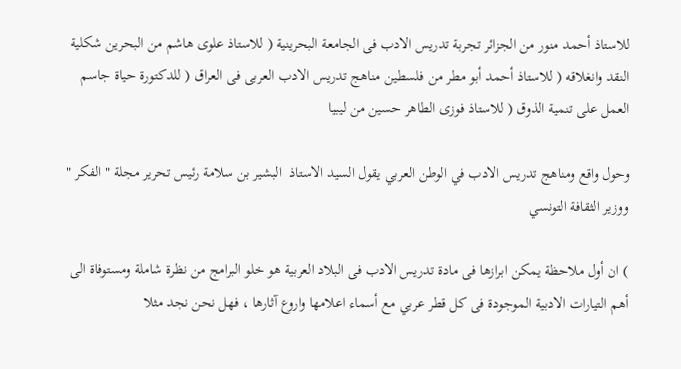للاستاذ أحمد منور من الجزائر تجربة تدريس الادب فى الجامعة البحرينية ( للاستاذ علوى هاشم من البحرين شكلية النقد وانغلاقه ( للاستاذ أحمد أبو مطر من فلسطين مناهج تدريس الادب العربى فى العراق ( للدكتورة حياة جاسم العمل على تنمية الذوق ( للاستاذ فوزى الطاهر حسين من ليبيا

وحول واقع ومناهج تدريس الادب في الوطن العربي يقول السيد الاستاذ  البشير بن سلامة رئيس تحرير مجلة " الفكر " ووزير الثقافة التونسي

) ان أول ملاحظة يمكن ابرازها فى مادة تدريس الادب فى البلاد العربية هو خلو البرامج من نظرة شاملة ومستوفاة الى أهم التيارات الادبية الموجودة فى كل قطر عربي مع أسماء اعلامها واروع آثارها ، فهل نحن نجد مثلا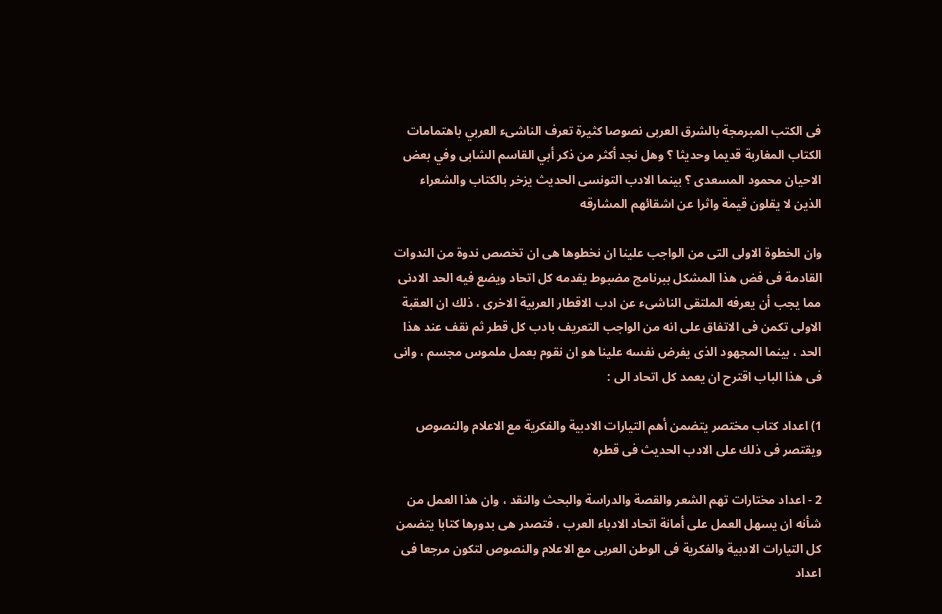فى الكتب المبرمجة بالشرق العربى نصوصا كثيرة تعرف الناشىء العربي باهتمامات الكتاب المغاربة قديما وحديثا ؟ وهل نجد أكثر من ذكر أبي القاسم الشابى وفي بعض الاحيان محمود المسعدى ؟ بينما الادب التونسى الحديث يزخر بالكتاب والشعراء الذين لا يقلون قيمة واثرا عن اشقائهم المشارقه

وان الخطوة الاولى التى من الواجب علينا ان نخطوها هى ان تخصص ندوة من الندوات القادمة فى فض هذا المشكل ببرنامج مضبوط يقدمه كل اتحاد ويضع فيه الحد الادنى مما يجب أن يعرفه الملتقى الناشىء عن ادب الاقطار العربية الاخرى ، ذلك ان العقبة الاولى تكمن فى الاتفاق على انه من الواجب التعريف بادب كل قطر ثم نقف عند هذا الحد ، بينما المجهود الذى يفرض نفسه علينا هو ان نقوم بعمل ملموس مجسم ، وانى فى هذا الباب اقترح ان يعمد كل اتحاد الى :

1) اعداد كتاب مختصر يتضمن أهم التيارات الادبية والفكرية مع الاعلام والنصوص ويقتصر فى ذلك على الادب الحديث فى قطره

2 - اعداد مختارات تهم الشعر والقصة والدراسة والبحث والنقد ، وان هذا العمل من شأنه ان يسهل العمل على أمانة اتحاد الادباء العرب ، فتصدر هى بدورها كتابا يتضمن كل التيارات الادبية والفكرية فى الوطن العربى مع الاعلام والنصوص لتكون مرجعا فى اعداد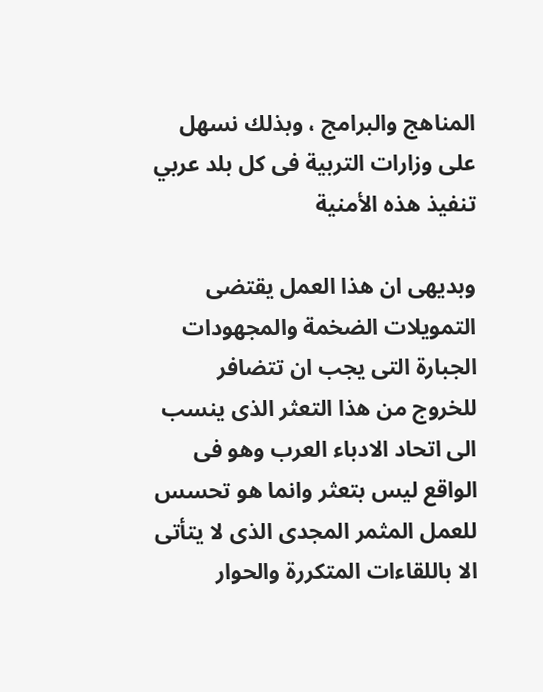المناهج والبرامج ، وبذلك نسهل على وزارات التربية فى كل بلد عربي تنفيذ هذه الأمنية

وبديهى ان هذا العمل يقتضى التمويلات الضخمة والمجهودات الجبارة التى يجب ان تتضافر للخروج من هذا التعثر الذى ينسب الى اتحاد الادباء العرب وهو فى الواقع ليس بتعثر وانما هو تحسس للعمل المثمر المجدى الذى لا يتأتى الا باللقاءات المتكررة والحوار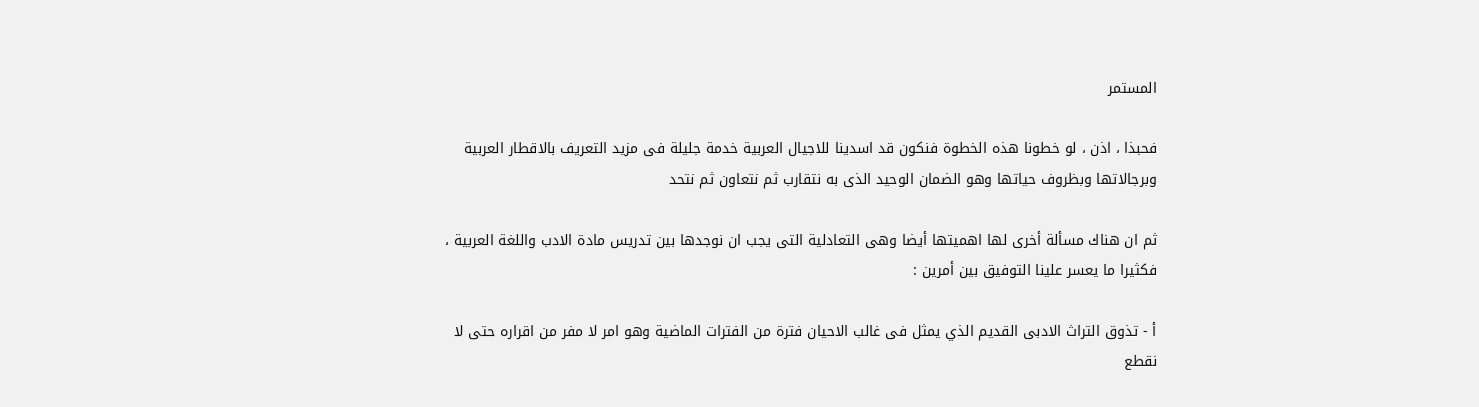المستمر

فحبذا ، اذن ، لو خطونا هذه الخطوة فنكون قد اسدينا للاجيال العربية خدمة جليلة فى مزيد التعريف بالاقطار العربية وبرجالاتها وبظروف حياتها وهو الضمان الوحيد الذى به نتقارب ثم نتعاون ثم نتحد

ثم ان هناك مسألة أخرى لها اهميتها أيضا وهى التعادلية التى يجب ان نوجدها بين تدريس مادة الادب واللغة العربية ، فكثيرا ما يعسر علينا التوفيق بين أمرين :

أ - تذوق التراث الادبى القديم الذي يمثل فى غالب الاحيان فترة من الفترات الماضية وهو امر لا مفر من اقراره حتى لا نقطع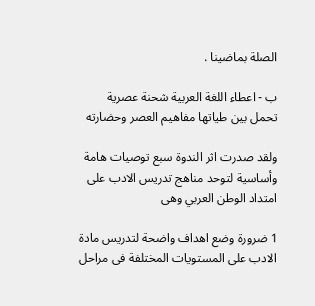الصلة بماضينا .

ب - اعطاء اللغة العربية شحنة عصرية تحمل بين طياتها مفاهيم العصر وحضارته

ولقد صدرت اثر الندوة سبع توصيات هامة وأساسية لتوحد مناهج تدريس الادب على امتداد الوطن العربي وهى

1 ضرورة وضع اهداف واضحة لتدريس مادة الادب على المستويات المختلفة فى مراحل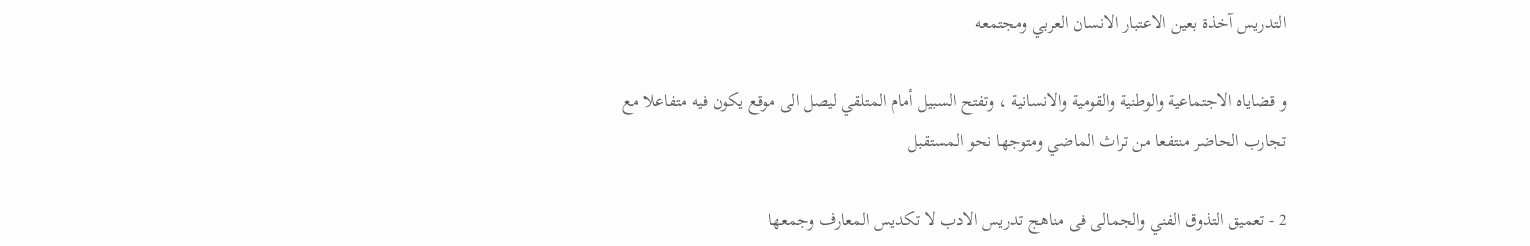التدريس آخذة بعين الاعتبار الانسان العربي ومجتمعه

و قضاياه الاجتماعية والوطنية والقومية والانسانية ، وتفتح السبيل أمام المتلقي ليصل الى موقع يكون فيه متفاعلا مع تجارب الحاضر منتفعا من تراث الماضي ومتوجها نحو المستقبل

2 - تعميق التذوق الفني والجمالى فى مناهج تدريس الادب لا تكديس المعارف وجمعها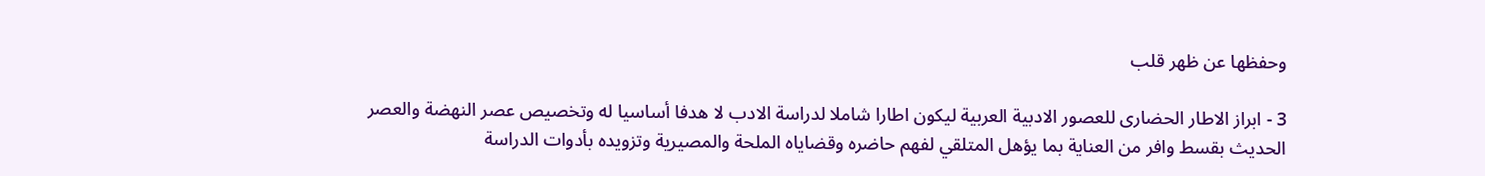وحفظها عن ظهر قلب

3 - ابراز الاطار الحضارى للعصور الادبية العربية ليكون اطارا شاملا لدراسة الادب لا هدفا أساسيا له وتخصيص عصر النهضة والعصر الحديث بقسط وافر من العناية بما يؤهل المتلقي لفهم حاضره وقضاياه الملحة والمصيرية وتزويده بأدوات الدراسة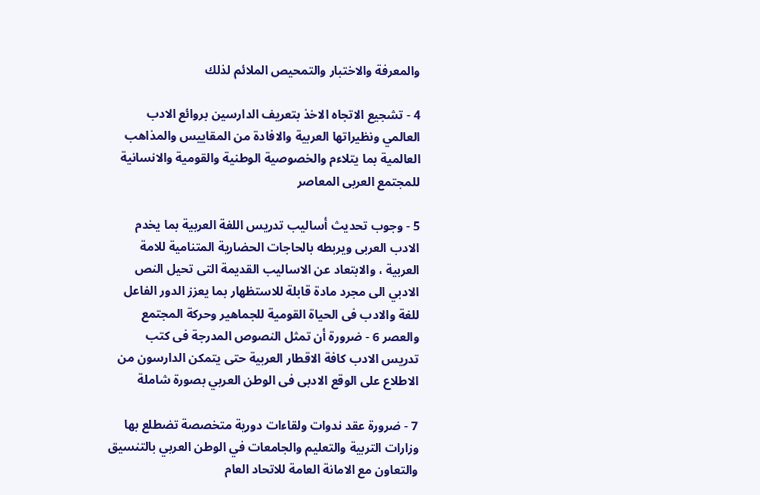والمعرفة والاختبار والتمحيص الملائم لذلك

4 - تشجيع الاتجاه الاخذ بتعريف الدارسين بروائع الادب العالمي ونظيراتها العربية والافادة من المقاييس والمذاهب العالمية بما يتلاءم والخصوصية الوطنية والقومية والانسانية للمجتمع العربى المعاصر

5 - وجوب تحديث أساليب تدريس اللغة العربية بما يخدم الادب العربى ويربطه بالحاجات الحضارية المتنامية للامة العربية ، والابتعاد عن الاساليب القديمة التى تحيل النص الادبي الى مجرد مادة قابلة للاستظهار بما يعزز الدور الفاعل للغة والادب فى الحياة القومية للجماهير وحركة المجتمع والعصر 6 - ضرورة أن تمثل النصوص المدرجة فى كتب تدريس الادب كافة الاقطار العربية حتى يتمكن الدارسون من الاطلاع على الوقع الادبى فى الوطن العربي بصورة شاملة

7 - ضرورة عقد ندوات ولقاءات دورية متخصصة تضطلع بها وزارات التربية والتعليم والجامعات في الوطن العربي بالتنسيق والتعاون مع الامانة العامة للاتحاد العام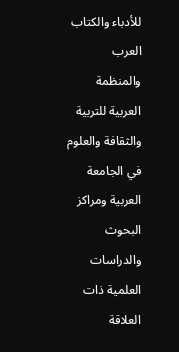للأدباء والكتاب العرب والمنظمة العربية للتربية والثقافة والعلوم في الجامعة العربية ومراكز البحوث والدراسات العلمية ذات العلاقة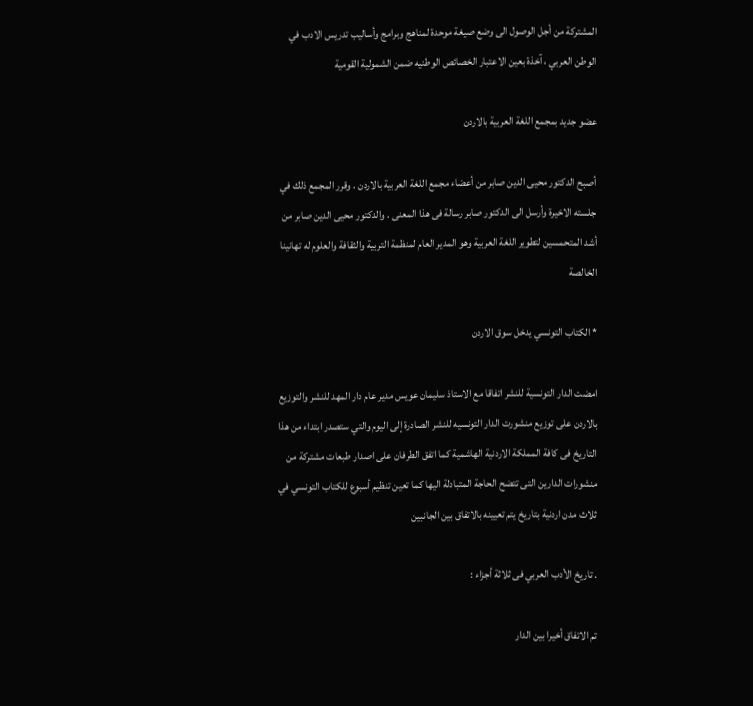المشتركة من أجل الوصول الى وضع صيغة موحدة لمناهج وبرامج وأساليب تدريس الادب في الوطن العربي ، آخذة بعين الاعتبار الخصائص الوطنيه ضمن الشمولية القومية

عضو جديد بمجمع اللغة العربية بالاردن

أصبح الدكتور محيى الدين صابر من أعضاء مجمع اللغة العربية بالاردن . وقرر المجمع ذلك في جلسته الاخيرة وأرسل الى الدكتور صابر رسالة فى هذا المعنى . والدكتور محيى الدين صابر من أشد المتحمسين لتطوير اللغة العربية وهو المدير العام لمنظمة التربية والثقافة والعلوم له تهانينا الخالصة

* الكتاب التونسي يدخل سوق الاردن

امضت الدار التونسية للنشر اتفاقا مع الاستاذ سليمان عويس مدير عام دار المهد للنشر والتوزيع بالاردن على توزيع منشورت الدار التونسيه للنشر الصادرة إلى اليوم والتي ستصدر ابتداء من هذا التاريخ فى كافة المملكة الاردنية الهاشمية كما اتفق الطرفان على اصدار طبعات مشتركة من منشورات الدارين التى تتضح الحاجة المتبادلة اليها كما تعين تنظيم أسبوع للكتاب التونسي في ثلاث مدن اردنية بتاريخ يتم تعيينه بالاتفاق بين الجانبين

. تاريخ الأدب العربي فى ثلاثة أجزاء :

تم الاتفاق أخيرا بين الدار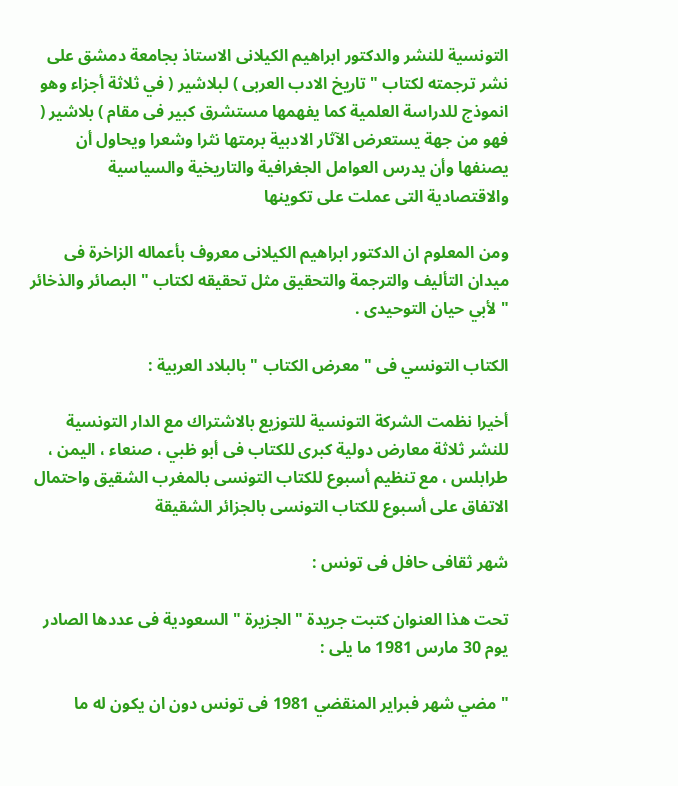التونسية للنشر والدكتور ابراهيم الكيلانى الاستاذ بجامعة دمشق على نشر ترجمته لكتاب " تاريخ الادب العربى ) لبلاشير ( في ثلاثة أجزاء وهو انموذج للدراسة العلمية كما يفهمها مستشرق كبير فى مقام ) بلاشير ( فهو من جهة يستعرض الآثار الادبية برمتها نثرا وشعرا ويحاول أن يصنفها وأن يدرس العوامل الجغرافية والتاريخية والسياسية والاقتصادية التى عملت على تكوينها

ومن المعلوم ان الدكتور ابراهيم الكيلانى معروف بأعماله الزاخرة فى ميدان التأليف والترجمة والتحقيق مثل تحقيقه لكتاب " البصائر والذخائر " لأبي حيان التوحيدى .

الكتاب التونسي فى " معرض الكتاب " بالبلاد العربية :

أخيرا نظمت الشركة التونسية للتوزيع بالاشتراك مع الدار التونسية للنشر ثلاثة معارض دولية كبرى للكتاب فى أبو ظبي ، صنعاء ، اليمن ، طرابلس ، مع تنظيم أسبوع للكتاب التونسى بالمغرب الشقيق واحتمال الاتفاق على أسبوع للكتاب التونسى بالجزائر الشقيقة

شهر ثقافى حافل فى تونس :

تحت هذا العنوان كتبت جريدة " الجزيرة " السعودية فى عددها الصادر يوم 30 مارس 1981 ما يلى :

" مضي شهر فبراير المنقضي 1981 فى تونس دون ان يكون له ما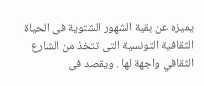يميزه عن بقية الشهور الشتوية فى الحياة الثقافية التونسية التى تتخذ من الشارع الثقافي واجهة لها . ويقصد فى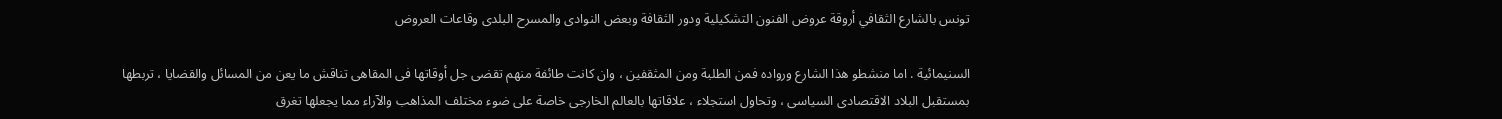تونس بالشارع الثقافي أروقة عروض الفنون التشكيلية ودور الثقافة وبعض النوادى والمسرح البلدى وقاعات العروض

السنيمائية . اما منشطو هذا الشارع ورواده فمن الطلبة ومن المثقفين ، وان كانت طائفة منهم تقضى جل أوقاتها فى المقاهى تناقش ما يعن من المسائل والقضايا ، تربطها بمستقبل البلاد الاقتصادى السياسى ، وتحاول استجلاء ، علاقاتها بالعالم الخارجى خاصة على ضوء مختلف المذاهب والآراء مما يجعلها تغرق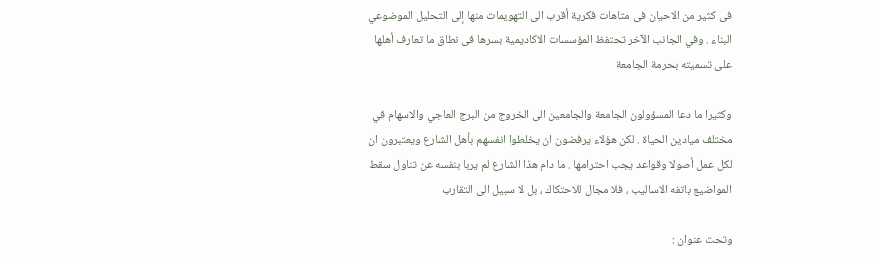فى كثير من الاحيان فى متاهات فكرية أقرب الى التهويمات منها إلى التحليل الموضوعي البناء . وفي الجانب الآخر تحتفظ المؤسسات الاكاديمية بسرها فى نطاق ما تعارف أهلها على تسميته بحرمة الجامعة

وكثيرا ما دعا المسؤولون الجامعة والجامعين الى الخروج من البرج العاجي والاسهام في مختلف ميادين الحياة . لكن هؤلاء يرفضون ان يخلطوا انفسهم بأهل الشارع ويعتبرون ان لكل عمل أصولا وقواعد يجب احترامها . ما دام هذا الشارع لم يربا بنفسه عن تناول سقط المواضيع باتفه الاساليب ، فلا مجال للاحتكاك ، بل لا سبيل الى التقارب

وتحت عنوان :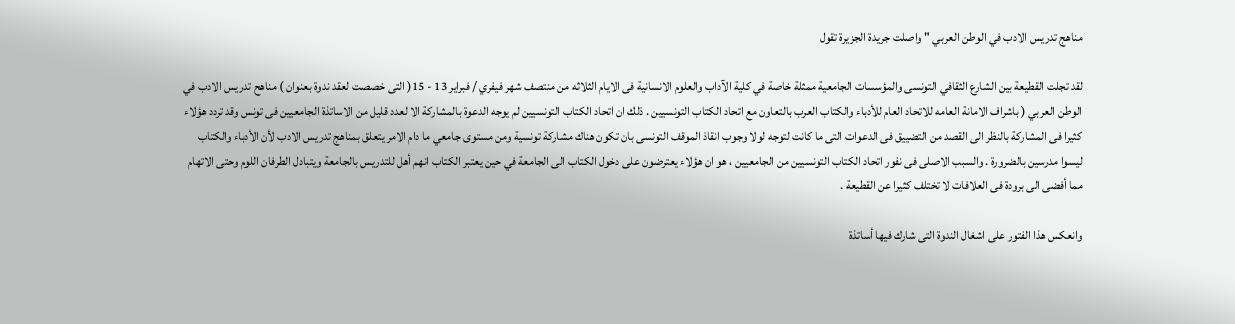مناهج تدريس الادب في الوطن العربي " واصلت جريدة الجزيرة تقول

لقد تجلت القطيعة بين الشارع الثقافي التونسى والمؤسسات الجامعية ممثلة خاصة في كلية الآداب والعلوم الانسانية فى الايام الثلاثه من منتصف شهر فيفري / فبراير 13 - 15( التى خصصت لعقد ندوة بعنوان ) مناهح تدريس الادب في الوطن العربي ( باشراف الامانة العامه للاتحاد العام للأدباء والكتاب العرب بالتعاون مع اتحاد الكتاب التونسيين . ذلك ان اتحاد الكتاب التونسيين لم يوجه الدعوة بالمشاركة الا لعدد قليل من الاساتذة الجامعيين فى تونس وقد تردد هؤلاء كثيرا فى المشاركة بالنظر الى القصد من التضييق فى الدعوات التى ما كانت لتوجه لولا وجوب انقاذ الموقف التونسى بان تكون هناك مشاركة تونسية ومن مستوى جامعي ما دام الامر يتعلق بمناهج تدريس الادب لأن الأدباء والكتاب ليسوا مدرسين بالضرورة . والسبب الاصلى فى نفور اتحاد الكتاب التونسيين من الجامعيين ، هو ان هؤلاء يعترضون على دخول الكتاب الى الجامعة في حين يعتبر الكتاب انهم أهل للتدريس بالجامعة ويتبادل الطرفان اللوم وحتى الاتهام مما أفضى الى برودة فى العلافات لا تختلف كثيرا عن القطيعة .

وانعكس هذا الفتور على اشغال الندوة التى شارك فيها أساتذة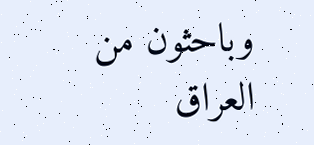وباحثون من العراق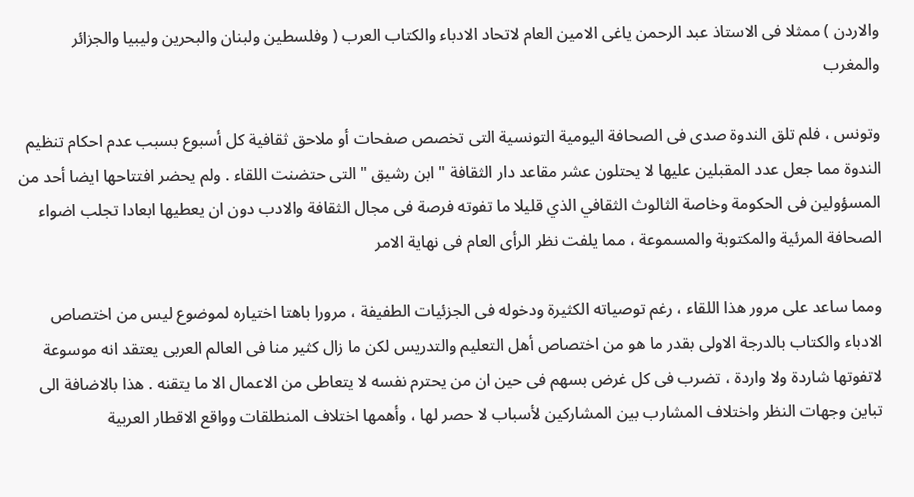والاردن ) ممثلا فى الاستاذ عبد الرحمن ياغى الامين العام لاتحاد الادباء والكتاب العرب ( وفلسطين ولبنان والبحرين وليبيا والجزائر والمغرب

وتونس ، فلم تلق الندوة صدى فى الصحافة اليومية التونسية التى تخصص صفحات أو ملاحق ثقافية كل أسبوع بسبب عدم احكام تنظيم الندوة مما جعل عدد المقبلين عليها لا يحتلون عشر مقاعد دار الثقافة " ابن رشيق " التى حتضنت اللقاء . ولم يحضر افتتاحها ايضا أحد من المسؤولين فى الحكومة وخاصة الثالوث الثقافي الذي قليلا ما تفوته فرصة فى مجال الثقافة والادب دون ان يعطيها ابعادا تجلب اضواء الصحافة المرئية والمكتوبة والمسموعة ، مما يلفت نظر الرأى العام فى نهاية الامر

ومما ساعد على مرور هذا اللقاء ، رغم توصياته الكثيرة ودخوله فى الجزئيات الطفيفة ، مرورا باهتا اختياره لموضوع ليس من اختصاص الادباء والكتاب بالدرجة الاولى بقدر ما هو من اختصاص أهل التعليم والتدريس لكن ما زال كثير منا فى العالم العربى يعتقد انه موسوعة لاتفوتها شاردة ولا واردة ، تضرب فى كل غرض بسهم فى حين ان من يحترم نفسه لا يتعاطى من الاعمال الا ما يتقنه . هذا بالاضافة الى تباين وجهات النظر واختلاف المشارب بين المشاركين لأسباب لا حصر لها ، وأهمها اختلاف المنطلقات وواقع الاقطار العربية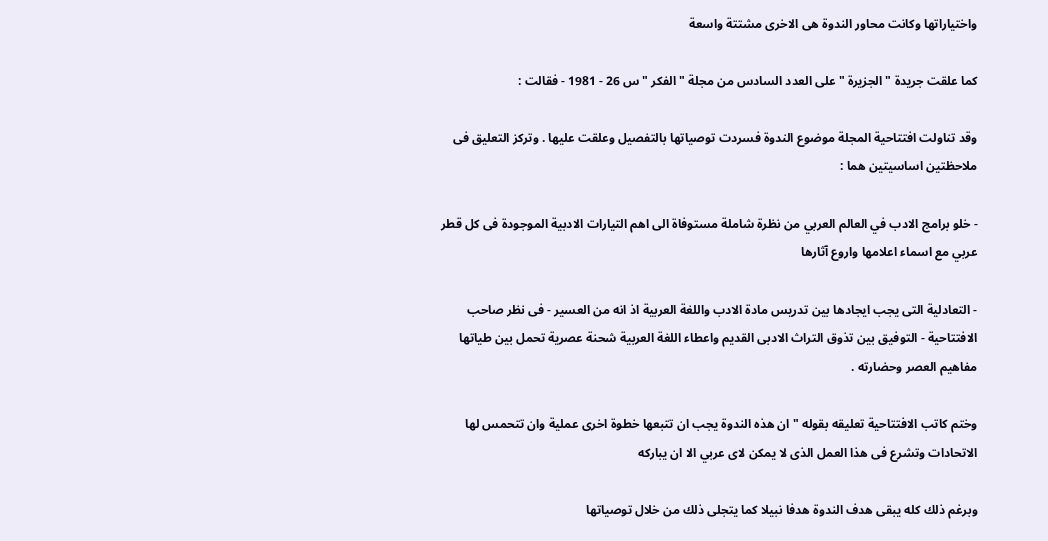واختياراتها وكانت محاور الندوة هى الاخرى مشتتة واسعة

كما علقت جريدة " الجزيرة " على العدد السادس من مجلة " الفكر " س 26 - 1981 - فقالت :

وقد تناولت افتتاحية المجلة موضوع الندوة فسردت توصياتها بالتفصيل وعلقت عليها . وتركز التعليق فى ملاحظتين اساسيتين هما :

- خلو برامج الادب في العالم العربي من نظرة شاملة مستوفاة الى اهم التيارات الادبية الموجودة فى كل قطر عربي مع اسماء اعلامها واروع آثارها

- التعادلية التى يجب ايجادها بين تدريس مادة الادب واللغة العربية اذ انه من العسير - فى نظر صاحب الافتتاحية - التوفيق بين تذوق التراث الادبى القديم واعطاء اللغة العربية شحنة عصرية تحمل بين طياتها مفاهيم العصر وحضارته .

وختم كاتب الافتتاحية تعليقه بقوله " ان هذه الندوة يجب ان تتبعها خطوة اخرى عملية وان تتحمس لها الاتحادات وتشرع فى هذا العمل الذى لا يمكن لاى عربي الا ان يباركه

وبرغم ذلك كله يبقى هدف الندوة هدفا نبيلا كما يتجلى ذلك من خلال توصياتها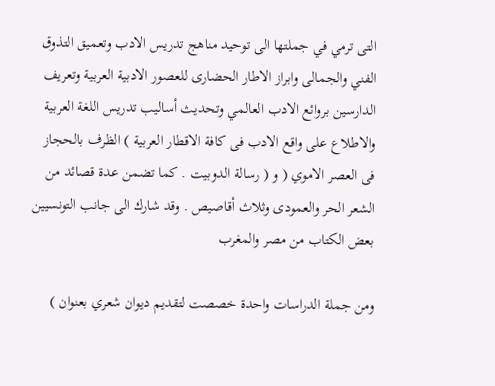التى ترمي في جملتها الى توحيد مناهج تدريس الادب وتعميق التذوق الفني والجمالى وابراز الاطار الحضارى للعصور الادبية العربية وتعريف الدارسين بروائع الادب العالمي وتحديث أساليب تدريس اللغة العربية والاطلاع على واقع الادب فى كافة الاقطار العربية ) الظرف بالحجاز فى العصر الاموي ( و ( رسالة الدوبيت . كما تضمن عدة قصائد من الشعر الحر والعمودى وثلاث أقاصيص . وقد شارك الى جانب التونسيين بعض الكتاب من مصر والمغرب

ومن جملة الدراسات واحدة خصصت لتقديم ديوان شعري بعنوان )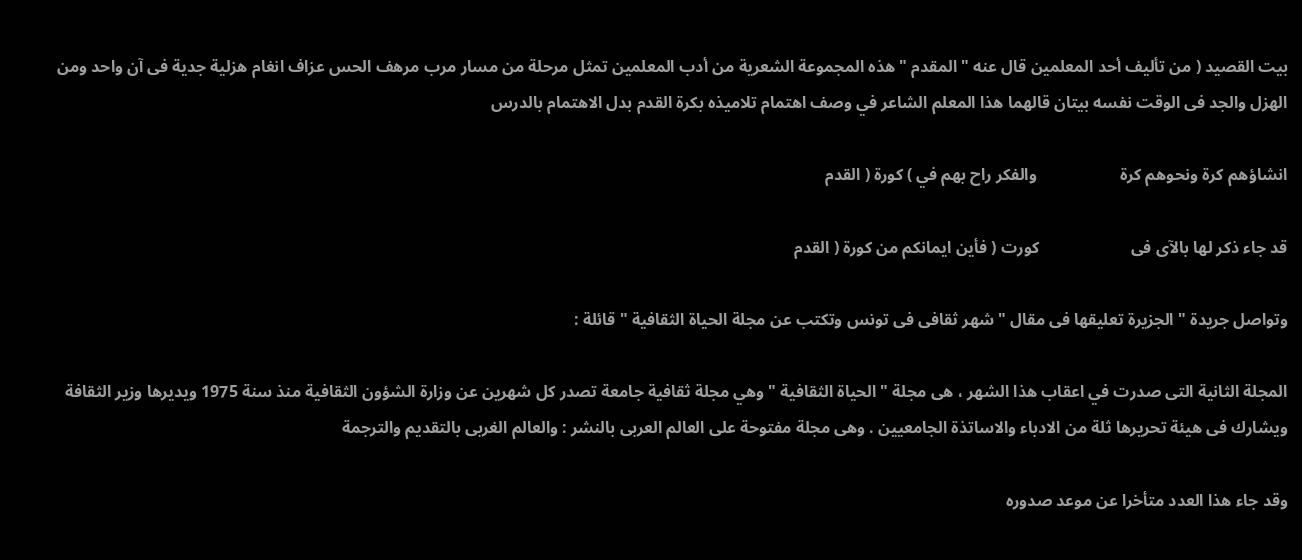بيت القصيد ( من تأليف أحد المعلمين قال عنه " المقدم " هذه المجموعة الشعرية من أدب المعلمين تمثل مرحلة من مسار مرب مرهف الحس عزاف انغام هزلية جدية فى آن واحد ومن الهزل والجد فى الوقت نفسه بيتان قالهما هذا المعلم الشاعر في وصف اهتمام تلاميذه بكرة القدم بدل الاهتمام بالدرس

انشاؤهم كرة ونحوهم كرة                    والفكر راح بهم في ) كورة ( القدم

قد جاء ذكر لها بالآى فى                      كورت ( فأين ايمانكم من كورة ( القدم

وتواصل جريدة " الجزيرة تعليقها فى مقال " شهر ثقافى فى تونس وتكتب عن مجلة الحياة الثقافية " قائلة :

المجلة الثانية التى صدرت في اعقاب هذا الشهر ، هى مجلة " الحياة الثقافية " وهي مجلة ثقافية جامعة تصدر كل شهرين عن وزارة الشؤون الثقافية منذ سنة 1975 ويديرها وزير الثقافة ويشارك فى هيئة تحريرها ثلة من الادباء والاساتذة الجامعيين . وهى مجلة مفتوحة على العالم العربى بالنشر : والعالم الغربى بالتقديم والترجمة

وقد جاء هذا العدد متأخرا عن موعد صدوره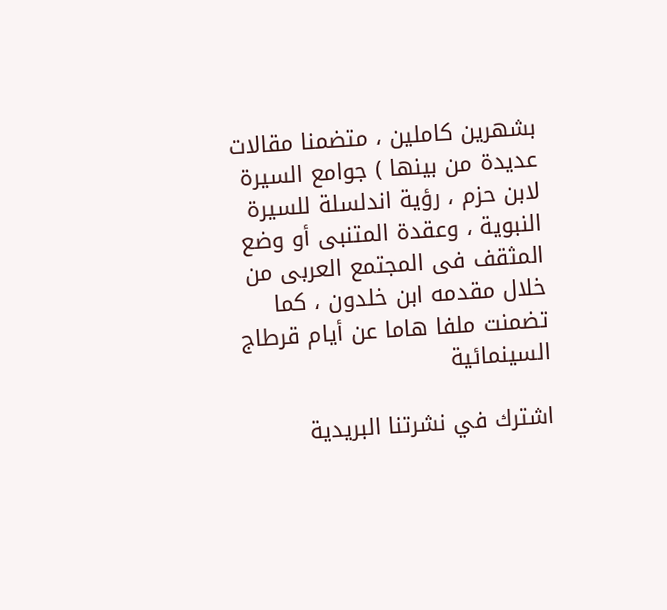بشهرين كاملين ، متضمنا مقالات عديدة من بينها ) جوامع السيرة لابن حزم ، رؤية اندلسلة للسيرة النبوية ، وعقدة المتنبى أو وضع المثقف فى المجتمع العربى من خلال مقدمه ابن خلدون ، كما تضمنت ملفا هاما عن أيام قرطاج السينمائية

اشترك في نشرتنا البريدية